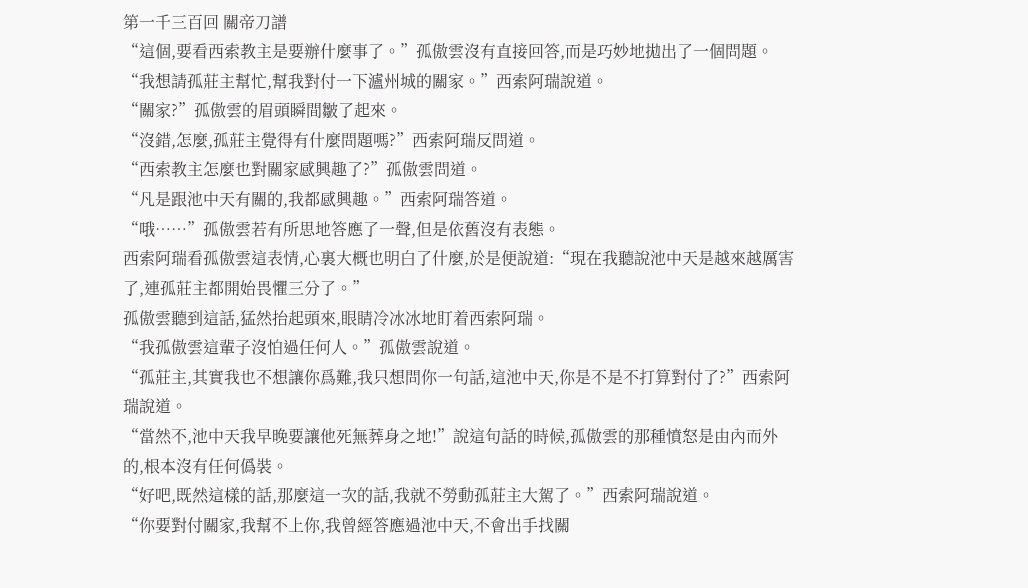第一千三百回 關帝刀譜
“這個,要看西索教主是要辦什麼事了。”孤傲雲沒有直接回答,而是巧妙地拋出了一個問題。
“我想請孤莊主幫忙,幫我對付一下瀘州城的關家。”西索阿瑞說道。
“關家?”孤傲雲的眉頭瞬間皺了起來。
“沒錯,怎麼,孤莊主覺得有什麼問題嗎?”西索阿瑞反問道。
“西索教主怎麼也對關家感興趣了?”孤傲雲問道。
“凡是跟池中天有關的,我都感興趣。”西索阿瑞答道。
“哦……”孤傲雲若有所思地答應了一聲,但是依舊沒有表態。
西索阿瑞看孤傲雲這表情,心裏大概也明白了什麼,於是便說道:“現在我聽說池中天是越來越厲害了,連孤莊主都開始畏懼三分了。”
孤傲雲聽到這話,猛然抬起頭來,眼睛冷冰冰地盯着西索阿瑞。
“我孤傲雲這輩子沒怕過任何人。”孤傲雲說道。
“孤莊主,其實我也不想讓你爲難,我只想問你一句話,這池中天,你是不是不打算對付了?”西索阿瑞說道。
“當然不,池中天我早晚要讓他死無葬身之地!”說這句話的時候,孤傲雲的那種憤怒是由內而外的,根本沒有任何僞裝。
“好吧,既然這樣的話,那麼這一次的話,我就不勞動孤莊主大駕了。”西索阿瑞說道。
“你要對付關家,我幫不上你,我曾經答應過池中天,不會出手找關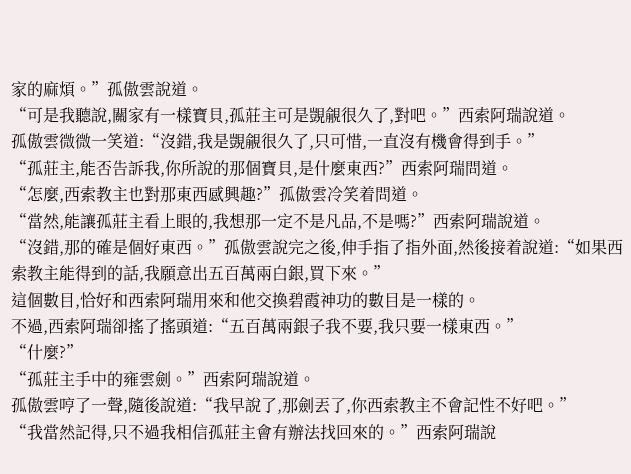家的麻煩。”孤傲雲說道。
“可是我聽說,關家有一樣寶貝,孤莊主可是覬覦很久了,對吧。”西索阿瑞說道。
孤傲雲微微一笑道:“沒錯,我是覬覦很久了,只可惜,一直沒有機會得到手。”
“孤莊主,能否告訴我,你所說的那個寶貝,是什麼東西?”西索阿瑞問道。
“怎麼,西索教主也對那東西感興趣?”孤傲雲冷笑着問道。
“當然,能讓孤莊主看上眼的,我想那一定不是凡品,不是嗎?”西索阿瑞說道。
“沒錯,那的確是個好東西。”孤傲雲說完之後,伸手指了指外面,然後接着說道:“如果西索教主能得到的話,我願意出五百萬兩白銀,買下來。”
這個數目,恰好和西索阿瑞用來和他交換碧霞神功的數目是一樣的。
不過,西索阿瑞卻搖了搖頭道:“五百萬兩銀子我不要,我只要一樣東西。”
“什麼?”
“孤莊主手中的雍雲劍。”西索阿瑞說道。
孤傲雲哼了一聲,隨後說道:“我早說了,那劍丟了,你西索教主不會記性不好吧。”
“我當然記得,只不過我相信孤莊主會有辦法找回來的。”西索阿瑞說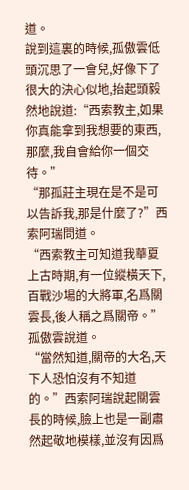道。
說到這裏的時候,孤傲雲低頭沉思了一會兒,好像下了很大的決心似地,抬起頭毅然地說道:“西索教主,如果你真能拿到我想要的東西,那麼,我自會給你一個交待。”
“那孤莊主現在是不是可以告訴我,那是什麼了?”西索阿瑞問道。
“西索教主可知道我華夏上古時期,有一位縱橫天下,百戰沙場的大將軍,名爲關雲長,後人稱之爲關帝。”孤傲雲說道。
“當然知道,關帝的大名,天下人恐怕沒有不知道的。”西索阿瑞說起關雲長的時候,臉上也是一副肅然起敬地模樣,並沒有因爲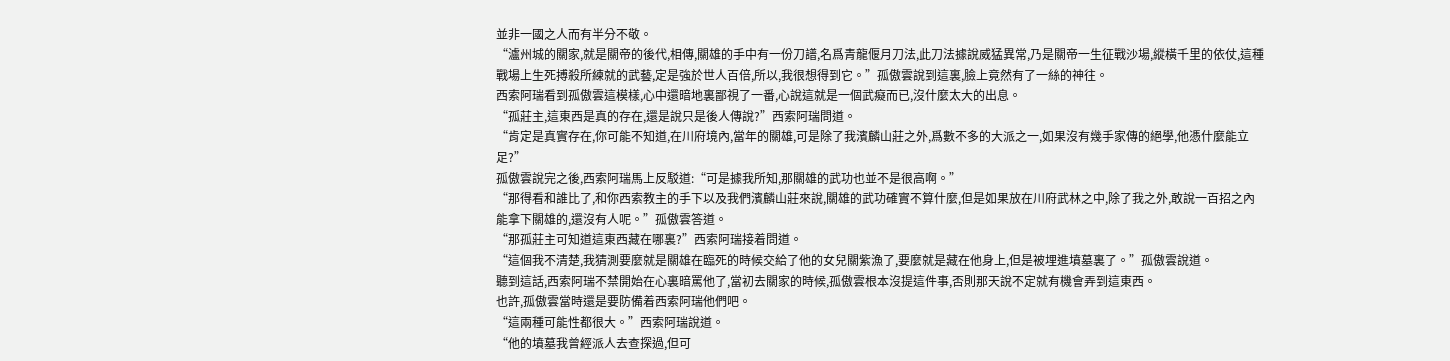並非一國之人而有半分不敬。
“瀘州城的關家,就是關帝的後代,相傳,關雄的手中有一份刀譜,名爲青龍偃月刀法,此刀法據說威猛異常,乃是關帝一生征戰沙場,縱橫千里的依仗,這種戰場上生死搏殺所練就的武藝,定是強於世人百倍,所以,我很想得到它。”孤傲雲說到這裏,臉上竟然有了一絲的神往。
西索阿瑞看到孤傲雲這模樣,心中還暗地裏鄙視了一番,心說這就是一個武癡而已,沒什麼太大的出息。
“孤莊主,這東西是真的存在,還是說只是後人傳說?”西索阿瑞問道。
“肯定是真實存在,你可能不知道,在川府境內,當年的關雄,可是除了我濱麟山莊之外,爲數不多的大派之一,如果沒有幾手家傳的絕學,他憑什麼能立足?”
孤傲雲說完之後,西索阿瑞馬上反駁道:“可是據我所知,那關雄的武功也並不是很高啊。”
“那得看和誰比了,和你西索教主的手下以及我們濱麟山莊來說,關雄的武功確實不算什麼,但是如果放在川府武林之中,除了我之外,敢說一百招之內能拿下關雄的,還沒有人呢。”孤傲雲答道。
“那孤莊主可知道這東西藏在哪裏?”西索阿瑞接着問道。
“這個我不清楚,我猜測要麼就是關雄在臨死的時候交給了他的女兒關紫漁了,要麼就是藏在他身上,但是被埋進墳墓裏了。”孤傲雲說道。
聽到這話,西索阿瑞不禁開始在心裏暗罵他了,當初去關家的時候,孤傲雲根本沒提這件事,否則那天說不定就有機會弄到這東西。
也許,孤傲雲當時還是要防備着西索阿瑞他們吧。
“這兩種可能性都很大。”西索阿瑞說道。
“他的墳墓我曾經派人去查探過,但可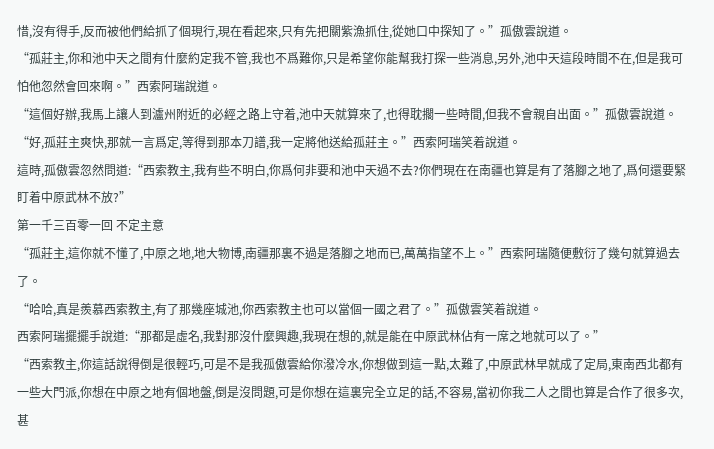惜,沒有得手,反而被他們給抓了個現行,現在看起來,只有先把關紫漁抓住,從她口中探知了。”孤傲雲說道。
“孤莊主,你和池中天之間有什麼約定我不管,我也不爲難你,只是希望你能幫我打探一些消息,另外,池中天這段時間不在,但是我可怕他忽然會回來啊。”西索阿瑞說道。
“這個好辦,我馬上讓人到瀘州附近的必經之路上守着,池中天就算來了,也得耽擱一些時間,但我不會親自出面。”孤傲雲說道。
“好,孤莊主爽快,那就一言爲定,等得到那本刀譜,我一定將他送給孤莊主。”西索阿瑞笑着說道。
這時,孤傲雲忽然問道:“西索教主,我有些不明白,你爲何非要和池中天過不去?你們現在在南疆也算是有了落腳之地了,爲何還要緊盯着中原武林不放?”
第一千三百零一回 不定主意
“孤莊主,這你就不懂了,中原之地,地大物博,南疆那裏不過是落腳之地而已,萬萬指望不上。”西索阿瑞隨便敷衍了幾句就算過去了。
“哈哈,真是羨慕西索教主,有了那幾座城池,你西索教主也可以當個一國之君了。”孤傲雲笑着說道。
西索阿瑞擺擺手說道:“那都是虛名,我對那沒什麼興趣,我現在想的,就是能在中原武林佔有一席之地就可以了。”
“西索教主,你這話說得倒是很輕巧,可是不是我孤傲雲給你潑冷水,你想做到這一點,太難了,中原武林早就成了定局,東南西北都有一些大門派,你想在中原之地有個地盤,倒是沒問題,可是你想在這裏完全立足的話,不容易,當初你我二人之間也算是合作了很多次,甚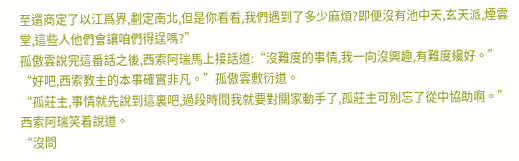至還商定了以江爲界,劃定南北,但是你看看,我們遇到了多少麻煩?即便沒有池中天,玄天派,煙雲堂,這些人他們會讓咱們得逞嗎?”
孤傲雲說完這番話之後,西索阿瑞馬上接話道:“沒難度的事情,我一向沒興趣,有難度纔好。”
“好吧,西索教主的本事確實非凡。”孤傲雲敷衍道。
“孤莊主,事情就先說到這裏吧,過段時間我就要對關家動手了,孤莊主可別忘了從中協助啊。”西索阿瑞笑着說道。
“沒問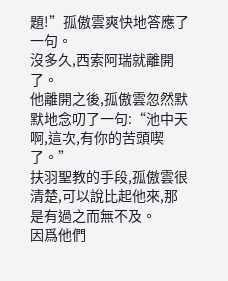題!”孤傲雲爽快地答應了一句。
沒多久,西索阿瑞就離開了。
他離開之後,孤傲雲忽然默默地念叨了一句:“池中天啊,這次,有你的苦頭喫了。”
扶羽聖教的手段,孤傲雲很清楚,可以說比起他來,那是有過之而無不及。
因爲他們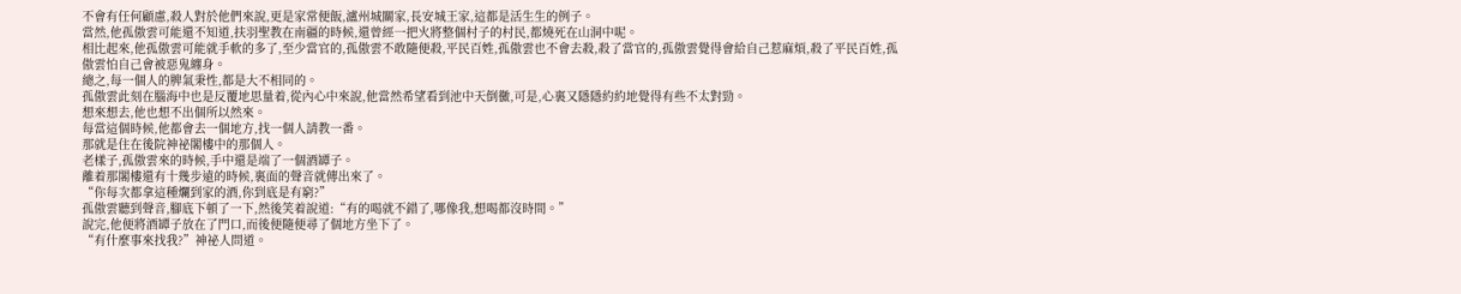不會有任何顧慮,殺人對於他們來說,更是家常便飯,瀘州城關家,長安城王家,這都是活生生的例子。
當然,他孤傲雲可能還不知道,扶羽聖教在南疆的時候,還曾經一把火將整個村子的村民,都燒死在山洞中呢。
相比起來,他孤傲雲可能就手軟的多了,至少當官的,孤傲雲不敢隨便殺,平民百姓,孤傲雲也不會去殺,殺了當官的,孤傲雲覺得會給自己惹麻煩,殺了平民百姓,孤傲雲怕自己會被惡鬼纏身。
總之,每一個人的脾氣秉性,都是大不相同的。
孤傲雲此刻在腦海中也是反覆地思量着,從內心中來說,他當然希望看到池中天倒黴,可是,心裏又隱隱約約地覺得有些不太對勁。
想來想去,他也想不出個所以然來。
每當這個時候,他都會去一個地方,找一個人請教一番。
那就是住在後院神祕閣樓中的那個人。
老樣子,孤傲雲來的時候,手中還是端了一個酒罈子。
離着那閣樓還有十幾步遠的時候,裏面的聲音就傳出來了。
“你每次都拿這種爛到家的酒,你到底是有窮?”
孤傲雲聽到聲音,腳底下頓了一下,然後笑着說道:“有的喝就不錯了,哪像我,想喝都沒時間。”
說完,他便將酒罈子放在了門口,而後便隨便尋了個地方坐下了。
“有什麼事來找我?”神祕人問道。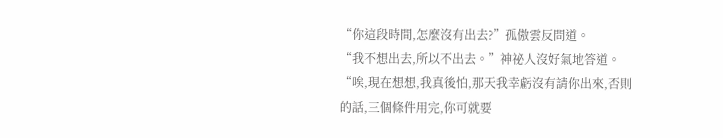“你這段時間,怎麼沒有出去?”孤傲雲反問道。
“我不想出去,所以不出去。”神祕人沒好氣地答道。
“唉,現在想想,我真後怕,那天我幸虧沒有請你出來,否則的話,三個條件用完,你可就要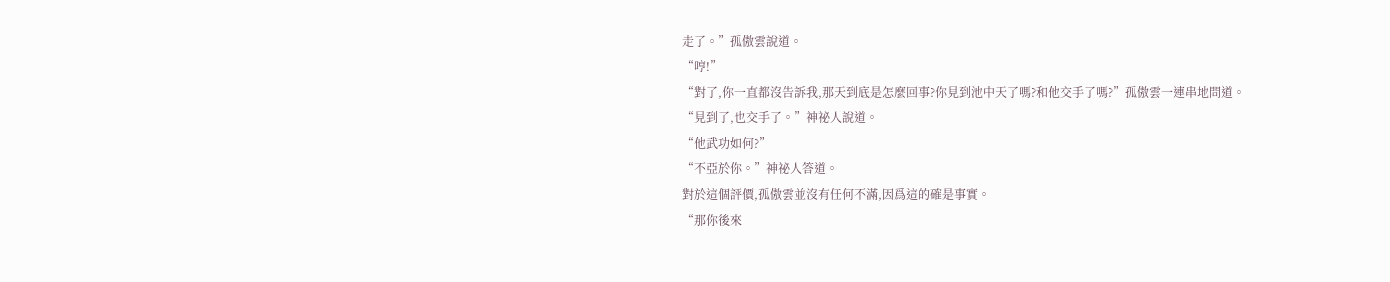走了。”孤傲雲說道。
“哼!”
“對了,你一直都沒告訴我,那天到底是怎麼回事?你見到池中天了嗎?和他交手了嗎?”孤傲雲一連串地問道。
“見到了,也交手了。”神祕人說道。
“他武功如何?”
“不亞於你。”神祕人答道。
對於這個評價,孤傲雲並沒有任何不滿,因爲這的確是事實。
“那你後來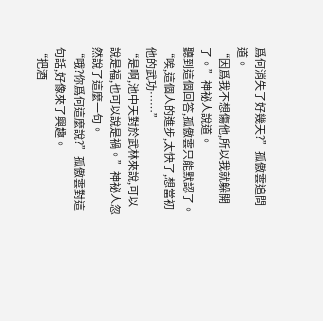爲何消失了好幾天?”孤傲雲追問道。
“因爲我不想傷他,所以我就躲開了。”神祕人說道。
聽到這個回答,孤傲雲只能默認了。
“唉,這個人的進步,太快了,想當初他的武功……”
“是啊,池中天對於武林來說,可以說是福,也可以說是禍。”神祕人忽然說了這麼一句。
“哦?你爲何這麼說?”孤傲雲對這句話,好像來了興趣。
“把酒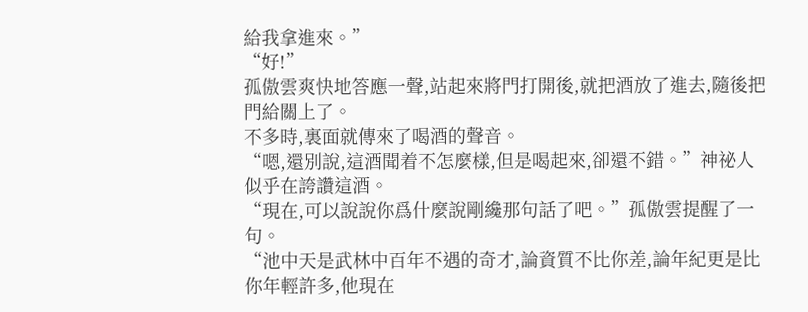給我拿進來。”
“好!”
孤傲雲爽快地答應一聲,站起來將門打開後,就把酒放了進去,隨後把門給關上了。
不多時,裏面就傳來了喝酒的聲音。
“嗯,還別說,這酒聞着不怎麼樣,但是喝起來,卻還不錯。”神祕人似乎在誇讚這酒。
“現在,可以說說你爲什麼說剛纔那句話了吧。”孤傲雲提醒了一句。
“池中天是武林中百年不遇的奇才,論資質不比你差,論年紀更是比你年輕許多,他現在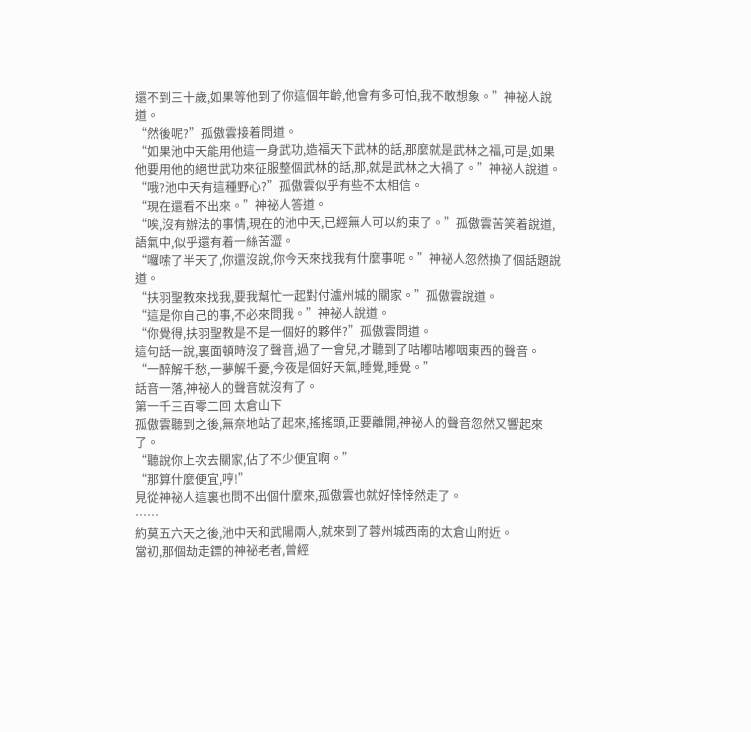還不到三十歲,如果等他到了你這個年齡,他會有多可怕,我不敢想象。”神祕人說道。
“然後呢?”孤傲雲接着問道。
“如果池中天能用他這一身武功,造福天下武林的話,那麼就是武林之福,可是,如果他要用他的絕世武功來征服整個武林的話,那,就是武林之大禍了。”神祕人說道。
“哦?池中天有這種野心?”孤傲雲似乎有些不太相信。
“現在還看不出來。”神祕人答道。
“唉,沒有辦法的事情,現在的池中天,已經無人可以約束了。”孤傲雲苦笑着說道,語氣中,似乎還有着一絲苦澀。
“囉嗦了半天了,你還沒說,你今天來找我有什麼事呢。”神祕人忽然換了個話題說道。
“扶羽聖教來找我,要我幫忙一起對付瀘州城的關家。”孤傲雲說道。
“這是你自己的事,不必來問我。”神祕人說道。
“你覺得,扶羽聖教是不是一個好的夥伴?”孤傲雲問道。
這句話一說,裏面頓時沒了聲音,過了一會兒,才聽到了咕嘟咕嘟咽東西的聲音。
“一醉解千愁,一夢解千憂,今夜是個好天氣,睡覺,睡覺。”
話音一落,神祕人的聲音就沒有了。
第一千三百零二回 太倉山下
孤傲雲聽到之後,無奈地站了起來,搖搖頭,正要離開,神祕人的聲音忽然又響起來了。
“聽說你上次去關家,佔了不少便宜啊。”
“那算什麼便宜,哼!”
見從神祕人這裏也問不出個什麼來,孤傲雲也就好悻悻然走了。
……
約莫五六天之後,池中天和武陽兩人,就來到了蓉州城西南的太倉山附近。
當初,那個劫走鏢的神祕老者,曾經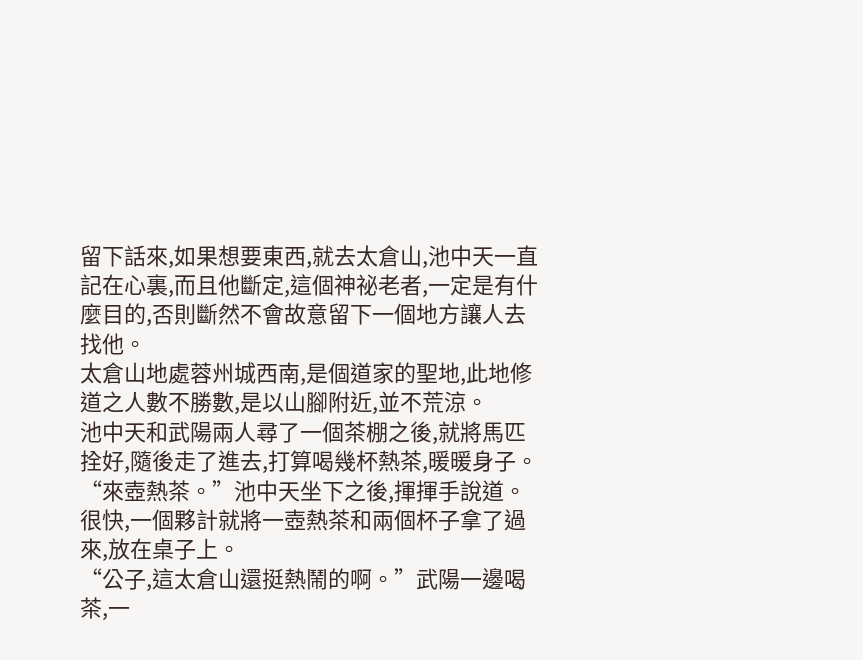留下話來,如果想要東西,就去太倉山,池中天一直記在心裏,而且他斷定,這個神祕老者,一定是有什麼目的,否則斷然不會故意留下一個地方讓人去找他。
太倉山地處蓉州城西南,是個道家的聖地,此地修道之人數不勝數,是以山腳附近,並不荒涼。
池中天和武陽兩人尋了一個茶棚之後,就將馬匹拴好,隨後走了進去,打算喝幾杯熱茶,暖暖身子。
“來壺熱茶。”池中天坐下之後,揮揮手說道。
很快,一個夥計就將一壺熱茶和兩個杯子拿了過來,放在桌子上。
“公子,這太倉山還挺熱鬧的啊。”武陽一邊喝茶,一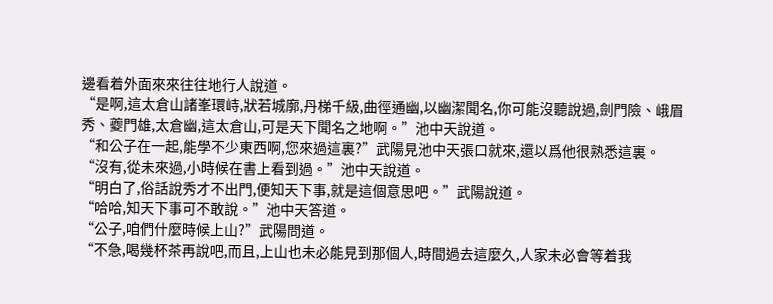邊看着外面來來往往地行人說道。
“是啊,這太倉山諸峯環峙,狀若城廓,丹梯千級,曲徑通幽,以幽潔聞名,你可能沒聽說過,劍門險、峨眉秀、夔門雄,太倉幽,這太倉山,可是天下聞名之地啊。”池中天說道。
“和公子在一起,能學不少東西啊,您來過這裏?”武陽見池中天張口就來,還以爲他很熟悉這裏。
“沒有,從未來過,小時候在書上看到過。”池中天說道。
“明白了,俗話說秀才不出門,便知天下事,就是這個意思吧。”武陽說道。
“哈哈,知天下事可不敢說。”池中天答道。
“公子,咱們什麼時候上山?”武陽問道。
“不急,喝幾杯茶再說吧,而且,上山也未必能見到那個人,時間過去這麼久,人家未必會等着我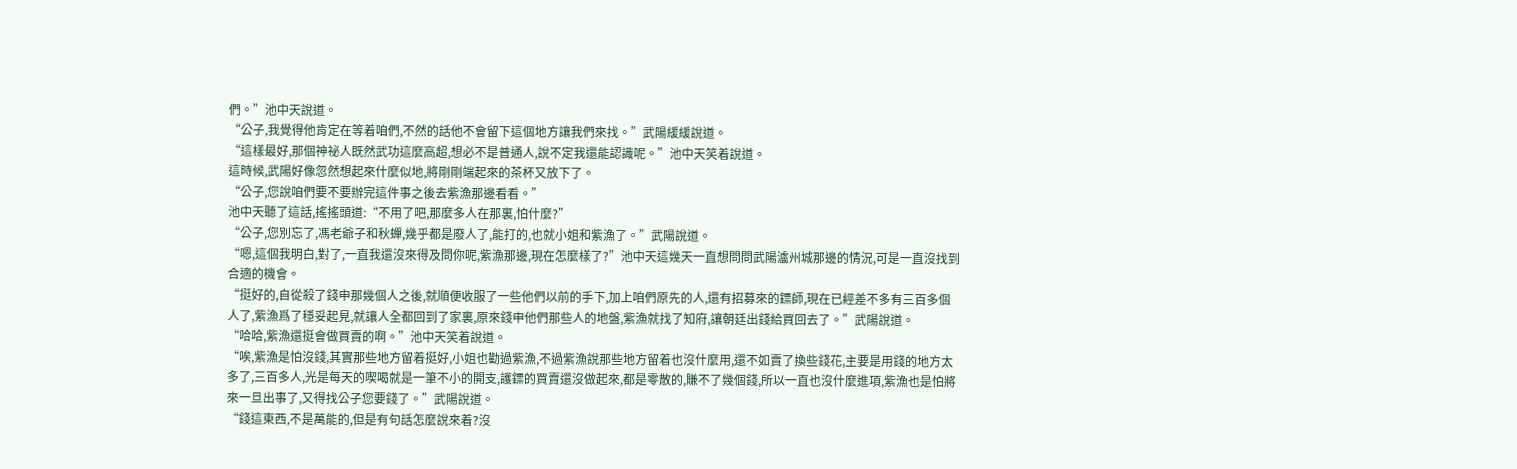們。”池中天說道。
“公子,我覺得他肯定在等着咱們,不然的話他不會留下這個地方讓我們來找。”武陽緩緩說道。
“這樣最好,那個神祕人既然武功這麼高超,想必不是普通人,說不定我還能認識呢。”池中天笑着說道。
這時候,武陽好像忽然想起來什麼似地,將剛剛端起來的茶杯又放下了。
“公子,您說咱們要不要辦完這件事之後去紫漁那邊看看。”
池中天聽了這話,搖搖頭道:“不用了吧,那麼多人在那裏,怕什麼?”
“公子,您別忘了,馮老爺子和秋蟬,幾乎都是廢人了,能打的,也就小姐和紫漁了。”武陽說道。
“嗯,這個我明白,對了,一直我還沒來得及問你呢,紫漁那邊,現在怎麼樣了?”池中天這幾天一直想問問武陽瀘州城那邊的情況,可是一直沒找到合適的機會。
“挺好的,自從殺了錢申那幾個人之後,就順便收服了一些他們以前的手下,加上咱們原先的人,還有招募來的鏢師,現在已經差不多有三百多個人了,紫漁爲了穩妥起見,就讓人全都回到了家裏,原來錢申他們那些人的地盤,紫漁就找了知府,讓朝廷出錢給買回去了。”武陽說道。
“哈哈,紫漁還挺會做買賣的啊。”池中天笑着說道。
“唉,紫漁是怕沒錢,其實那些地方留着挺好,小姐也勸過紫漁,不過紫漁說那些地方留着也沒什麼用,還不如賣了換些錢花,主要是用錢的地方太多了,三百多人,光是每天的喫喝就是一筆不小的開支,護鏢的買賣還沒做起來,都是零散的,賺不了幾個錢,所以一直也沒什麼進項,紫漁也是怕將來一旦出事了,又得找公子您要錢了。”武陽說道。
“錢這東西,不是萬能的,但是有句話怎麼說來着?沒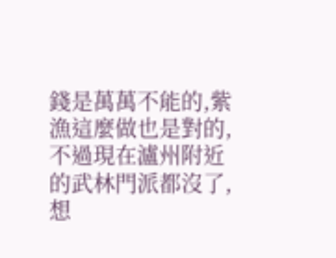錢是萬萬不能的,紫漁這麼做也是對的,不過現在瀘州附近的武林門派都沒了,想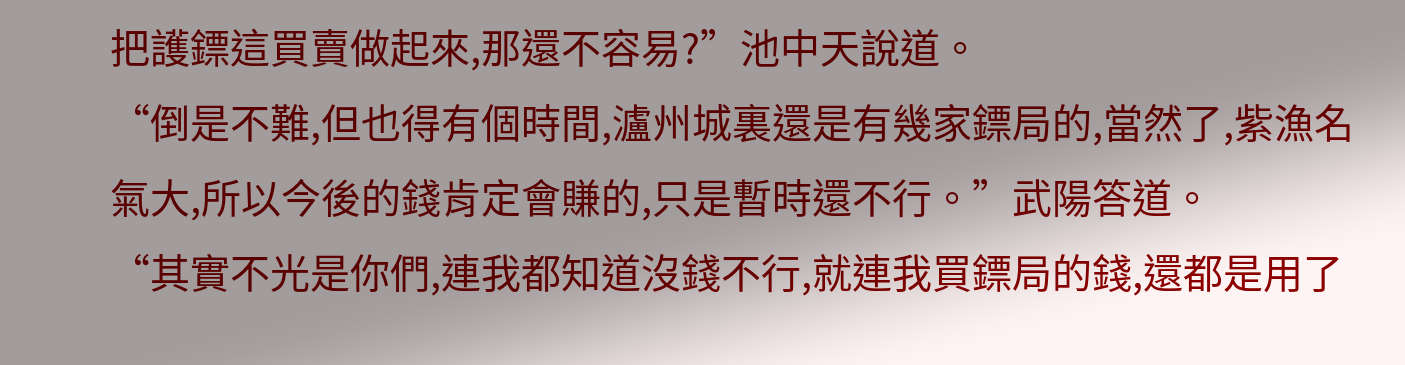把護鏢這買賣做起來,那還不容易?”池中天說道。
“倒是不難,但也得有個時間,瀘州城裏還是有幾家鏢局的,當然了,紫漁名氣大,所以今後的錢肯定會賺的,只是暫時還不行。”武陽答道。
“其實不光是你們,連我都知道沒錢不行,就連我買鏢局的錢,還都是用了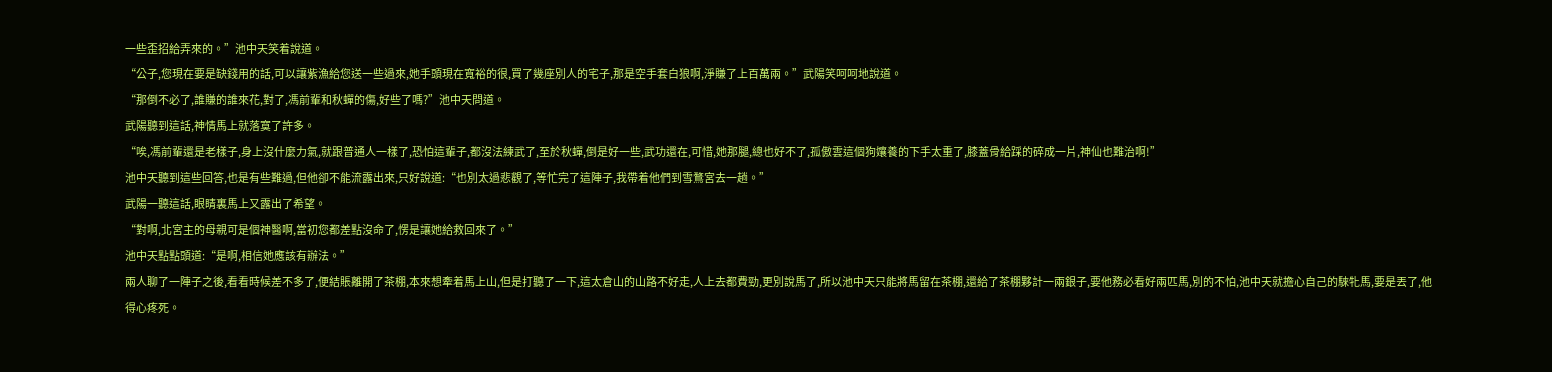一些歪招給弄來的。”池中天笑着說道。
“公子,您現在要是缺錢用的話,可以讓紫漁給您送一些過來,她手頭現在寬裕的很,買了幾座別人的宅子,那是空手套白狼啊,淨賺了上百萬兩。”武陽笑呵呵地說道。
“那倒不必了,誰賺的誰來花,對了,馮前輩和秋蟬的傷,好些了嗎?”池中天問道。
武陽聽到這話,神情馬上就落寞了許多。
“唉,馮前輩還是老樣子,身上沒什麼力氣,就跟普通人一樣了,恐怕這輩子,都沒法練武了,至於秋蟬,倒是好一些,武功還在,可惜,她那腿,總也好不了,孤傲雲這個狗孃養的下手太重了,膝蓋骨給踩的碎成一片,神仙也難治啊!”
池中天聽到這些回答,也是有些難過,但他卻不能流露出來,只好說道:“也別太過悲觀了,等忙完了這陣子,我帶着他們到雪鶩宮去一趟。”
武陽一聽這話,眼睛裏馬上又露出了希望。
“對啊,北宮主的母親可是個神醫啊,當初您都差點沒命了,愣是讓她給救回來了。”
池中天點點頭道:“是啊,相信她應該有辦法。”
兩人聊了一陣子之後,看看時候差不多了,便結賬離開了茶棚,本來想牽着馬上山,但是打聽了一下,這太倉山的山路不好走,人上去都費勁,更別說馬了,所以池中天只能將馬留在茶棚,還給了茶棚夥計一兩銀子,要他務必看好兩匹馬,別的不怕,池中天就擔心自己的騋牝馬,要是丟了,他得心疼死。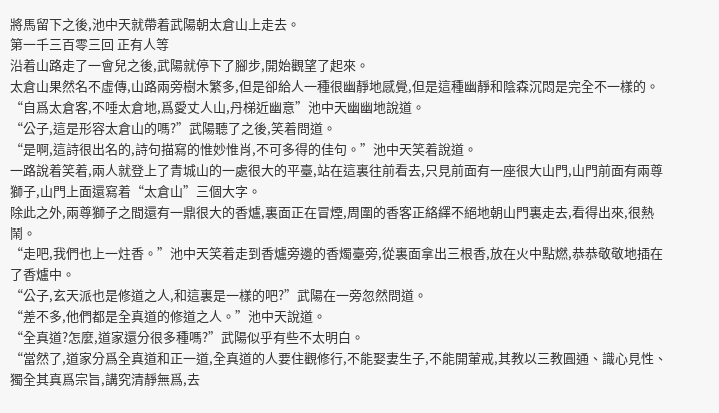將馬留下之後,池中天就帶着武陽朝太倉山上走去。
第一千三百零三回 正有人等
沿着山路走了一會兒之後,武陽就停下了腳步,開始觀望了起來。
太倉山果然名不虛傳,山路兩旁樹木繁多,但是卻給人一種很幽靜地感覺,但是這種幽靜和陰森沉悶是完全不一樣的。
“自爲太倉客,不唾太倉地,爲愛丈人山,丹梯近幽意”池中天幽幽地說道。
“公子,這是形容太倉山的嗎?”武陽聽了之後,笑着問道。
“是啊,這詩很出名的,詩句描寫的惟妙惟肖,不可多得的佳句。”池中天笑着說道。
一路說着笑着,兩人就登上了青城山的一處很大的平臺,站在這裏往前看去,只見前面有一座很大山門,山門前面有兩尊獅子,山門上面還寫着“太倉山”三個大字。
除此之外,兩尊獅子之間還有一鼎很大的香爐,裏面正在冒煙,周圍的香客正絡繹不絕地朝山門裏走去,看得出來,很熱鬧。
“走吧,我們也上一炷香。”池中天笑着走到香爐旁邊的香燭臺旁,從裏面拿出三根香,放在火中點燃,恭恭敬敬地插在了香爐中。
“公子,玄天派也是修道之人,和這裏是一樣的吧?”武陽在一旁忽然問道。
“差不多,他們都是全真道的修道之人。”池中天說道。
“全真道?怎麼,道家還分很多種嗎?”武陽似乎有些不太明白。
“當然了,道家分爲全真道和正一道,全真道的人要住觀修行,不能娶妻生子,不能開葷戒,其教以三教圓通、識心見性、獨全其真爲宗旨,講究清靜無爲,去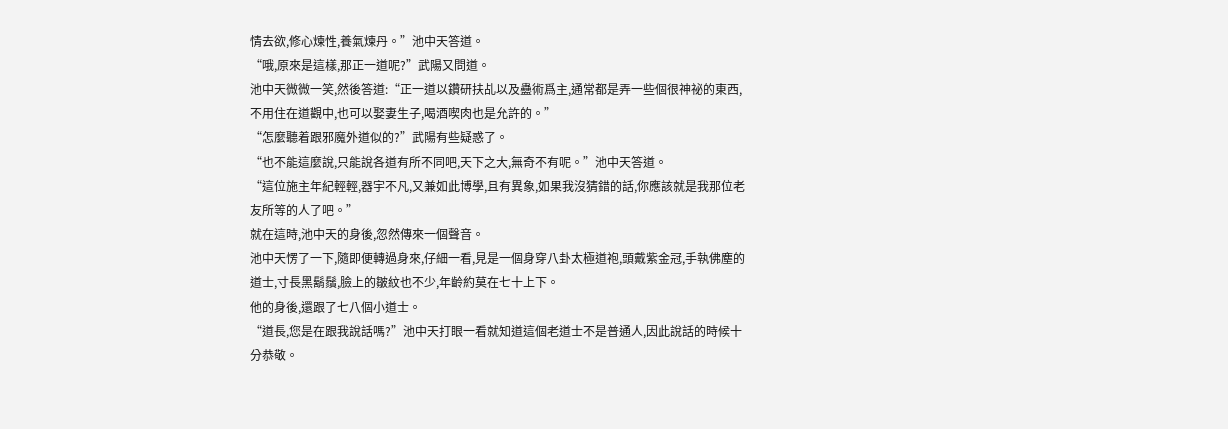情去欲,修心煉性,養氣煉丹。”池中天答道。
“哦,原來是這樣,那正一道呢?”武陽又問道。
池中天微微一笑,然後答道:“正一道以鑽研扶乩以及蠱術爲主,通常都是弄一些個很神祕的東西,不用住在道觀中,也可以娶妻生子,喝酒喫肉也是允許的。”
“怎麼聽着跟邪魔外道似的?”武陽有些疑惑了。
“也不能這麼說,只能說各道有所不同吧,天下之大,無奇不有呢。”池中天答道。
“這位施主年紀輕輕,器宇不凡,又兼如此博學,且有異象,如果我沒猜錯的話,你應該就是我那位老友所等的人了吧。”
就在這時,池中天的身後,忽然傳來一個聲音。
池中天愣了一下,隨即便轉過身來,仔細一看,見是一個身穿八卦太極道袍,頭戴紫金冠,手執佛塵的道士,寸長黑鬍鬚,臉上的皺紋也不少,年齡約莫在七十上下。
他的身後,還跟了七八個小道士。
“道長,您是在跟我說話嗎?”池中天打眼一看就知道這個老道士不是普通人,因此說話的時候十分恭敬。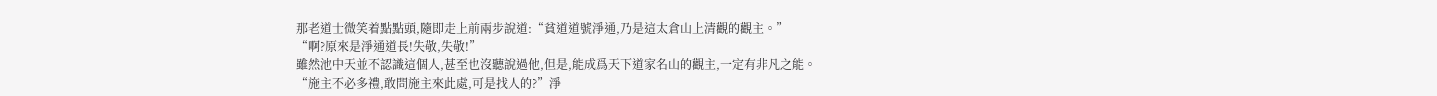那老道士微笑着點點頭,隨即走上前兩步說道:“貧道道號淨通,乃是這太倉山上清觀的觀主。”
“啊?原來是淨通道長!失敬,失敬!”
雖然池中天並不認識這個人,甚至也沒聽說過他,但是,能成爲天下道家名山的觀主,一定有非凡之能。
“施主不必多禮,敢問施主來此處,可是找人的?”淨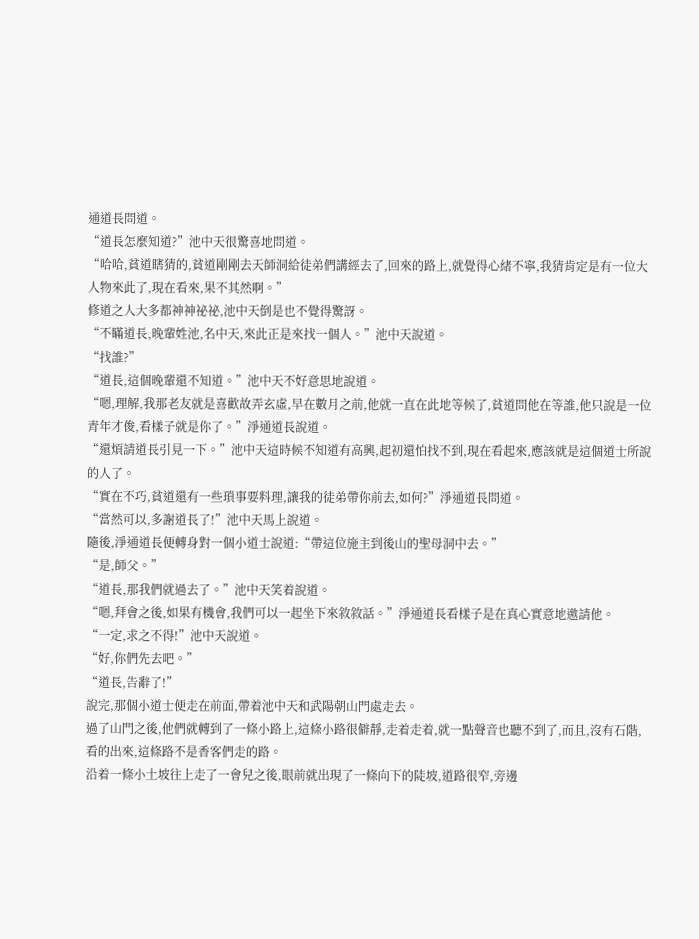通道長問道。
“道長怎麼知道?”池中天很驚喜地問道。
“哈哈,貧道瞎猜的,貧道剛剛去天師洞給徒弟們講經去了,回來的路上,就覺得心緒不寧,我猜肯定是有一位大人物來此了,現在看來,果不其然啊。”
修道之人大多都神神祕祕,池中天倒是也不覺得驚訝。
“不瞞道長,晚輩姓池,名中天,來此正是來找一個人。”池中天說道。
“找誰?”
“道長,這個晚輩還不知道。”池中天不好意思地說道。
“嗯,理解,我那老友就是喜歡故弄玄虛,早在數月之前,他就一直在此地等候了,貧道問他在等誰,他只說是一位青年才俊,看樣子就是你了。”淨通道長說道。
“還煩請道長引見一下。”池中天這時候不知道有高興,起初還怕找不到,現在看起來,應該就是這個道士所說的人了。
“實在不巧,貧道還有一些瑣事要料理,讓我的徒弟帶你前去,如何?”淨通道長問道。
“當然可以,多謝道長了!”池中天馬上說道。
隨後,淨通道長便轉身對一個小道士說道:“帶這位施主到後山的聖母洞中去。”
“是,師父。”
“道長,那我們就過去了。”池中天笑着說道。
“嗯,拜會之後,如果有機會,我們可以一起坐下來敘敘話。”淨通道長看樣子是在真心實意地邀請他。
“一定,求之不得!”池中天說道。
“好,你們先去吧。”
“道長,告辭了!”
說完,那個小道士便走在前面,帶着池中天和武陽朝山門處走去。
過了山門之後,他們就轉到了一條小路上,這條小路很僻靜,走着走着,就一點聲音也聽不到了,而且,沒有石階,看的出來,這條路不是香客們走的路。
沿着一條小土坡往上走了一會兒之後,眼前就出現了一條向下的陡坡,道路很窄,旁邊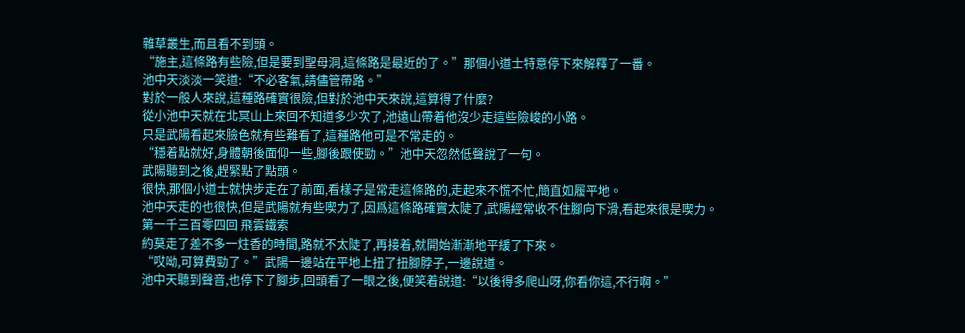雜草叢生,而且看不到頭。
“施主,這條路有些險,但是要到聖母洞,這條路是最近的了。”那個小道士特意停下來解釋了一番。
池中天淡淡一笑道:“不必客氣,請儘管帶路。”
對於一般人來說,這種路確實很險,但對於池中天來說,這算得了什麼?
從小池中天就在北冥山上來回不知道多少次了,池遠山帶着他沒少走這些險峻的小路。
只是武陽看起來臉色就有些難看了,這種路他可是不常走的。
“穩着點就好,身體朝後面仰一些,腳後跟使勁。”池中天忽然低聲說了一句。
武陽聽到之後,趕緊點了點頭。
很快,那個小道士就快步走在了前面,看樣子是常走這條路的,走起來不慌不忙,簡直如履平地。
池中天走的也很快,但是武陽就有些喫力了,因爲這條路確實太陡了,武陽經常收不住腳向下滑,看起來很是喫力。
第一千三百零四回 飛雲鐵索
約莫走了差不多一炷香的時間,路就不太陡了,再接着,就開始漸漸地平緩了下來。
“哎呦,可算費勁了。”武陽一邊站在平地上扭了扭腳脖子,一邊說道。
池中天聽到聲音,也停下了腳步,回頭看了一眼之後,便笑着說道:“以後得多爬山呀,你看你這,不行啊。”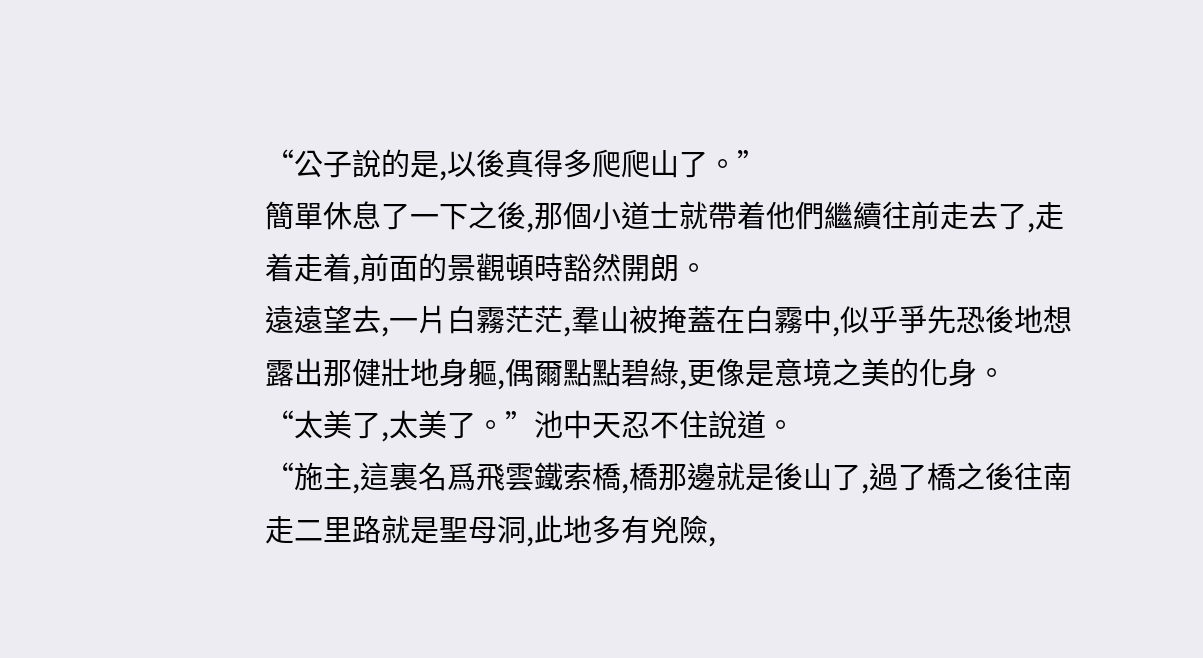“公子說的是,以後真得多爬爬山了。”
簡單休息了一下之後,那個小道士就帶着他們繼續往前走去了,走着走着,前面的景觀頓時豁然開朗。
遠遠望去,一片白霧茫茫,羣山被掩蓋在白霧中,似乎爭先恐後地想露出那健壯地身軀,偶爾點點碧綠,更像是意境之美的化身。
“太美了,太美了。”池中天忍不住說道。
“施主,這裏名爲飛雲鐵索橋,橋那邊就是後山了,過了橋之後往南走二里路就是聖母洞,此地多有兇險,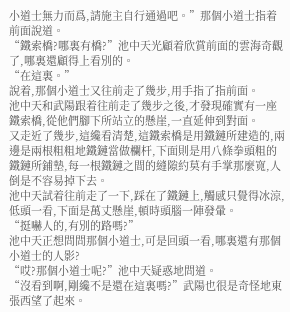小道士無力而爲,請施主自行通過吧。”那個小道士指着前面說道。
“鐵索橋?哪裏有橋?”池中天光顧着欣賞前面的雲海奇觀了,哪裏還顧得上看別的。
“在這裏。”
說着,那個小道士又往前走了幾步,用手指了指前面。
池中天和武陽跟着往前走了幾步之後,才發現確實有一座鐵索橋,從他們腳下所站立的懸崖,一直延伸到對面。
又走近了幾步,這纔看清楚,這鐵索橋是用鐵鏈所建造的,兩邊是兩根粗粗地鐵鏈當做欄杆,下面則是用八條拳頭粗的鐵鏈所鋪墊,每一根鐵鏈之間的縫隙約莫有手掌那麼寬,人倒是不容易掉下去。
池中天試着往前走了一下,踩在了鐵鏈上,觸感只覺得冰涼,低頭一看,下面是萬丈懸崖,頓時頭腦一陣發暈。
“挺嚇人的,有別的路嗎?”
池中天正想問問那個小道士,可是回頭一看,哪裏還有那個小道士的人影?
“哎?那個小道士呢?”池中天疑惑地問道。
“沒看到啊,剛纔不是還在這裏嗎?”武陽也很是奇怪地東張西望了起來。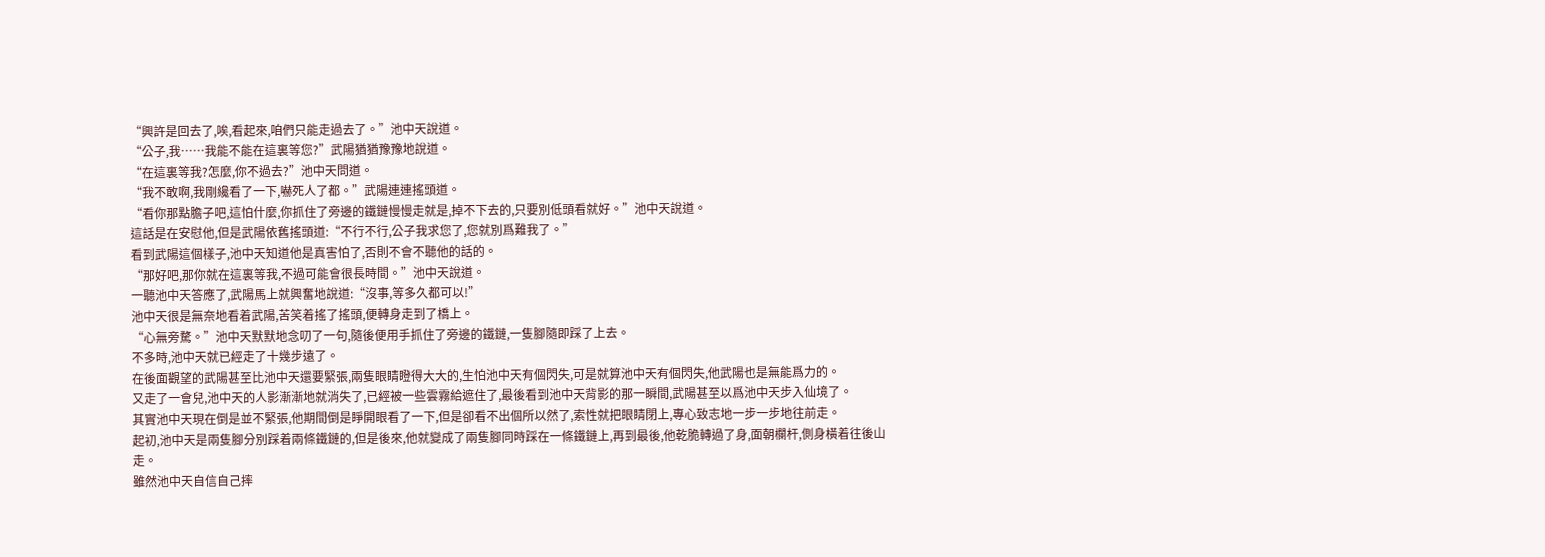“興許是回去了,唉,看起來,咱們只能走過去了。”池中天說道。
“公子,我……我能不能在這裏等您?”武陽猶猶豫豫地說道。
“在這裏等我?怎麼,你不過去?”池中天問道。
“我不敢啊,我剛纔看了一下,嚇死人了都。”武陽連連搖頭道。
“看你那點膽子吧,這怕什麼,你抓住了旁邊的鐵鏈慢慢走就是,掉不下去的,只要別低頭看就好。”池中天說道。
這話是在安慰他,但是武陽依舊搖頭道:“不行不行,公子我求您了,您就別爲難我了。”
看到武陽這個樣子,池中天知道他是真害怕了,否則不會不聽他的話的。
“那好吧,那你就在這裏等我,不過可能會很長時間。”池中天說道。
一聽池中天答應了,武陽馬上就興奮地說道:“沒事,等多久都可以!”
池中天很是無奈地看着武陽,苦笑着搖了搖頭,便轉身走到了橋上。
“心無旁騖。”池中天默默地念叨了一句,隨後便用手抓住了旁邊的鐵鏈,一隻腳隨即踩了上去。
不多時,池中天就已經走了十幾步遠了。
在後面觀望的武陽甚至比池中天還要緊張,兩隻眼睛瞪得大大的,生怕池中天有個閃失,可是就算池中天有個閃失,他武陽也是無能爲力的。
又走了一會兒,池中天的人影漸漸地就消失了,已經被一些雲霧給遮住了,最後看到池中天背影的那一瞬間,武陽甚至以爲池中天步入仙境了。
其實池中天現在倒是並不緊張,他期間倒是睜開眼看了一下,但是卻看不出個所以然了,索性就把眼睛閉上,專心致志地一步一步地往前走。
起初,池中天是兩隻腳分別踩着兩條鐵鏈的,但是後來,他就變成了兩隻腳同時踩在一條鐵鏈上,再到最後,他乾脆轉過了身,面朝欄杆,側身橫着往後山走。
雖然池中天自信自己摔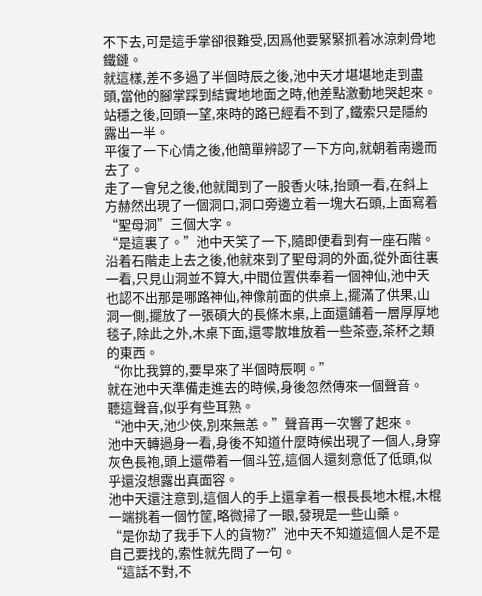不下去,可是這手掌卻很難受,因爲他要緊緊抓着冰涼刺骨地鐵鏈。
就這樣,差不多過了半個時辰之後,池中天才堪堪地走到盡頭,當他的腳掌踩到結實地地面之時,他差點激動地哭起來。
站穩之後,回頭一望,來時的路已經看不到了,鐵索只是隱約露出一半。
平復了一下心情之後,他簡單辨認了一下方向,就朝着南邊而去了。
走了一會兒之後,他就聞到了一股香火味,抬頭一看,在斜上方赫然出現了一個洞口,洞口旁邊立着一塊大石頭,上面寫着“聖母洞”三個大字。
“是這裏了。”池中天笑了一下,隨即便看到有一座石階。
沿着石階走上去之後,他就來到了聖母洞的外面,從外面往裏一看,只見山洞並不算大,中間位置供奉着一個神仙,池中天也認不出那是哪路神仙,神像前面的供桌上,擺滿了供果,山洞一側,擺放了一張碩大的長條木桌,上面還鋪着一層厚厚地毯子,除此之外,木桌下面,還零散堆放着一些茶壺,茶杯之類的東西。
“你比我算的,要早來了半個時辰啊。”
就在池中天準備走進去的時候,身後忽然傳來一個聲音。
聽這聲音,似乎有些耳熟。
“池中天,池少俠,別來無恙。”聲音再一次響了起來。
池中天轉過身一看,身後不知道什麼時候出現了一個人,身穿灰色長袍,頭上還帶着一個斗笠,這個人還刻意低了低頭,似乎還沒想露出真面容。
池中天還注意到,這個人的手上還拿着一根長長地木棍,木棍一端挑着一個竹筐,略微掃了一眼,發現是一些山藥。
“是你劫了我手下人的貨物?”池中天不知道這個人是不是自己要找的,索性就先問了一句。
“這話不對,不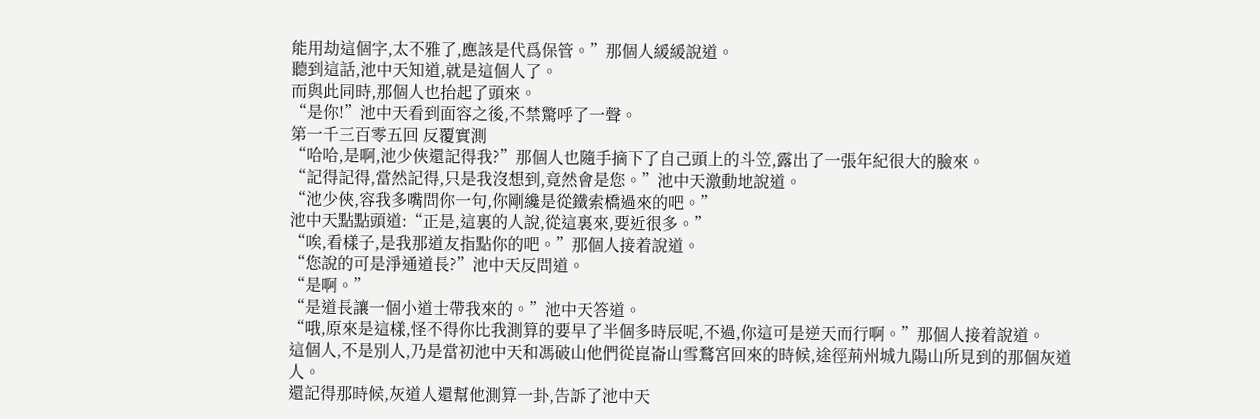能用劫這個字,太不雅了,應該是代爲保管。”那個人緩緩說道。
聽到這話,池中天知道,就是這個人了。
而與此同時,那個人也抬起了頭來。
“是你!”池中天看到面容之後,不禁驚呼了一聲。
第一千三百零五回 反覆實測
“哈哈,是啊,池少俠還記得我?”那個人也隨手摘下了自己頭上的斗笠,露出了一張年紀很大的臉來。
“記得記得,當然記得,只是我沒想到,竟然會是您。”池中天激動地說道。
“池少俠,容我多嘴問你一句,你剛纔是從鐵索橋過來的吧。”
池中天點點頭道:“正是,這裏的人說,從這裏來,要近很多。”
“唉,看樣子,是我那道友指點你的吧。”那個人接着說道。
“您說的可是淨通道長?”池中天反問道。
“是啊。”
“是道長讓一個小道士帶我來的。”池中天答道。
“哦,原來是這樣,怪不得你比我測算的要早了半個多時辰呢,不過,你這可是逆天而行啊。”那個人接着說道。
這個人,不是別人,乃是當初池中天和馮破山他們從崑崙山雪鶩宮回來的時候,途徑荊州城九陽山所見到的那個灰道人。
還記得那時候,灰道人還幫他測算一卦,告訴了池中天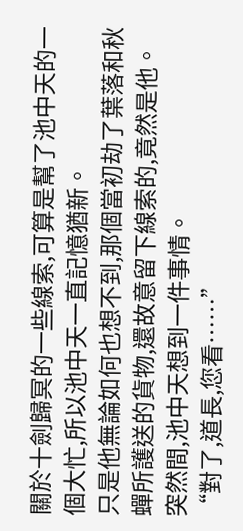關於十劍歸冥的一些線索,可算是幫了池中天的一個大忙,所以池中天一直記憶猶新。
只是他無論如何也想不到,那個當初劫了葉落和秋蟬所護送的貨物,還故意留下線索的,竟然是他。
突然間,池中天想到一件事情。
“對了,道長,您看……”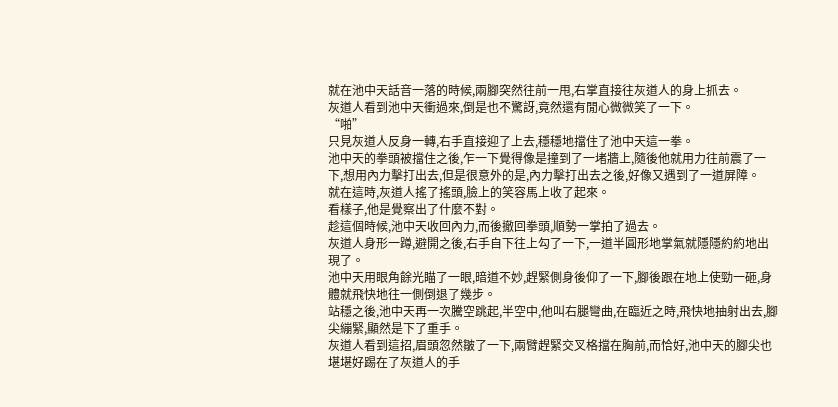就在池中天話音一落的時候,兩腳突然往前一甩,右掌直接往灰道人的身上抓去。
灰道人看到池中天衝過來,倒是也不驚訝,竟然還有閒心微微笑了一下。
“啪”
只見灰道人反身一轉,右手直接迎了上去,穩穩地擋住了池中天這一拳。
池中天的拳頭被擋住之後,乍一下覺得像是撞到了一堵牆上,隨後他就用力往前震了一下,想用內力擊打出去,但是很意外的是,內力擊打出去之後,好像又遇到了一道屏障。
就在這時,灰道人搖了搖頭,臉上的笑容馬上收了起來。
看樣子,他是覺察出了什麼不對。
趁這個時候,池中天收回內力,而後撤回拳頭,順勢一掌拍了過去。
灰道人身形一蹲,避開之後,右手自下往上勾了一下,一道半圓形地掌氣就隱隱約約地出現了。
池中天用眼角餘光瞄了一眼,暗道不妙,趕緊側身後仰了一下,腳後跟在地上使勁一砸,身體就飛快地往一側倒退了幾步。
站穩之後,池中天再一次騰空跳起,半空中,他叫右腿彎曲,在臨近之時,飛快地抽射出去,腳尖繃緊,顯然是下了重手。
灰道人看到這招,眉頭忽然皺了一下,兩臂趕緊交叉格擋在胸前,而恰好,池中天的腳尖也堪堪好踢在了灰道人的手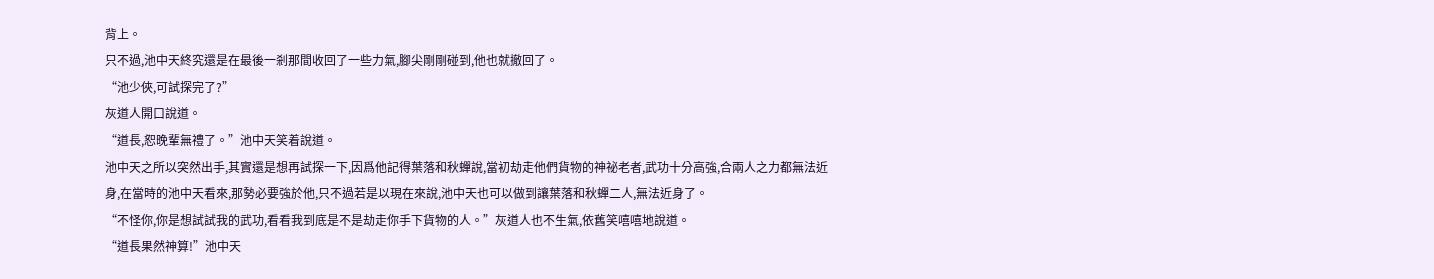背上。
只不過,池中天終究還是在最後一剎那間收回了一些力氣,腳尖剛剛碰到,他也就撤回了。
“池少俠,可試探完了?”
灰道人開口說道。
“道長,恕晚輩無禮了。”池中天笑着說道。
池中天之所以突然出手,其實還是想再試探一下,因爲他記得葉落和秋蟬說,當初劫走他們貨物的神祕老者,武功十分高強,合兩人之力都無法近身,在當時的池中天看來,那勢必要強於他,只不過若是以現在來說,池中天也可以做到讓葉落和秋蟬二人,無法近身了。
“不怪你,你是想試試我的武功,看看我到底是不是劫走你手下貨物的人。”灰道人也不生氣,依舊笑嘻嘻地說道。
“道長果然神算!”池中天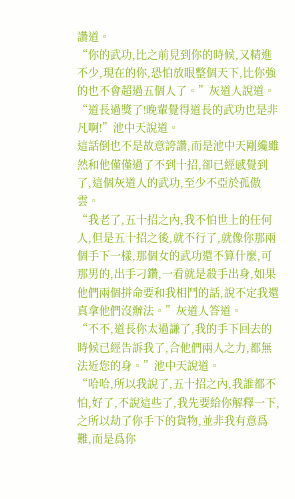讚道。
“你的武功,比之前見到你的時候,又精進不少,現在的你,恐怕放眼整個天下,比你強的也不會超過五個人了。”灰道人說道。
“道長過獎了!晚輩覺得道長的武功也是非凡啊!”池中天說道。
這話倒也不是故意誇讚,而是池中天剛纔雖然和他僅僅過了不到十招,卻已經感覺到了,這個灰道人的武功,至少不亞於孤傲雲。
“我老了,五十招之內,我不怕世上的任何人,但是五十招之後,就不行了,就像你那兩個手下一樣,那個女的武功還不算什麼,可那男的,出手刁鑽,一看就是殺手出身,如果他們兩個拼命要和我相鬥的話,說不定我還真拿他們沒辦法。”灰道人答道。
“不不,道長你太過謙了,我的手下回去的時候已經告訴我了,合他們兩人之力,都無法近您的身。”池中天說道。
“哈哈,所以我說了,五十招之內,我誰都不怕,好了,不說這些了,我先要給你解釋一下,之所以劫了你手下的貨物,並非我有意爲難,而是爲你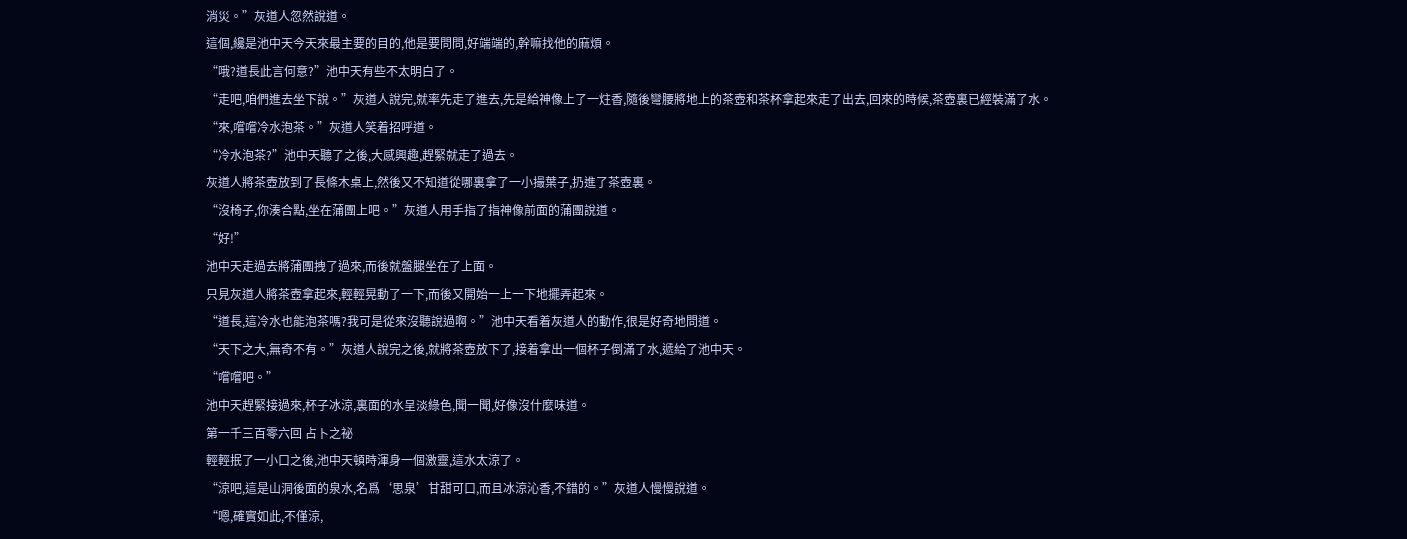消災。”灰道人忽然說道。
這個,纔是池中天今天來最主要的目的,他是要問問,好端端的,幹嘛找他的麻煩。
“哦?道長此言何意?”池中天有些不太明白了。
“走吧,咱們進去坐下說。”灰道人說完,就率先走了進去,先是給神像上了一炷香,隨後彎腰將地上的茶壺和茶杯拿起來走了出去,回來的時候,茶壺裏已經裝滿了水。
“來,嚐嚐冷水泡茶。”灰道人笑着招呼道。
“冷水泡茶?”池中天聽了之後,大感興趣,趕緊就走了過去。
灰道人將茶壺放到了長條木桌上,然後又不知道從哪裏拿了一小撮葉子,扔進了茶壺裏。
“沒椅子,你湊合點,坐在蒲團上吧。”灰道人用手指了指神像前面的蒲團說道。
“好!”
池中天走過去將蒲團拽了過來,而後就盤腿坐在了上面。
只見灰道人將茶壺拿起來,輕輕晃動了一下,而後又開始一上一下地擺弄起來。
“道長,這冷水也能泡茶嗎?我可是從來沒聽說過啊。”池中天看着灰道人的動作,很是好奇地問道。
“天下之大,無奇不有。”灰道人說完之後,就將茶壺放下了,接着拿出一個杯子倒滿了水,遞給了池中天。
“嚐嚐吧。”
池中天趕緊接過來,杯子冰涼,裏面的水呈淡綠色,聞一聞,好像沒什麼味道。
第一千三百零六回 占卜之祕
輕輕抿了一小口之後,池中天頓時渾身一個激靈,這水太涼了。
“涼吧,這是山洞後面的泉水,名爲‘思泉’甘甜可口,而且冰涼沁香,不錯的。”灰道人慢慢說道。
“嗯,確實如此,不僅涼,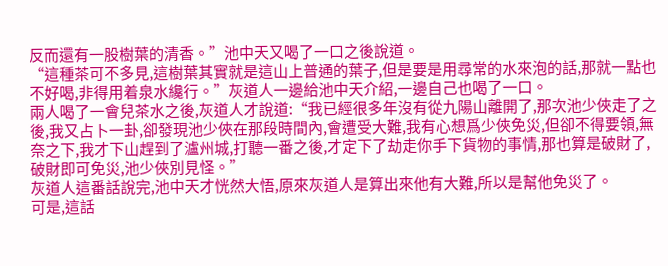反而還有一股樹葉的清香。”池中天又喝了一口之後說道。
“這種茶可不多見,這樹葉其實就是這山上普通的葉子,但是要是用尋常的水來泡的話,那就一點也不好喝,非得用着泉水纔行。”灰道人一邊給池中天介紹,一邊自己也喝了一口。
兩人喝了一會兒茶水之後,灰道人才說道:“我已經很多年沒有從九陽山離開了,那次池少俠走了之後,我又占卜一卦,卻發現池少俠在那段時間內,會遭受大難,我有心想爲少俠免災,但卻不得要領,無奈之下,我才下山趕到了瀘州城,打聽一番之後,才定下了劫走你手下貨物的事情,那也算是破財了,破財即可免災,池少俠別見怪。”
灰道人這番話說完,池中天才恍然大悟,原來灰道人是算出來他有大難,所以是幫他免災了。
可是,這話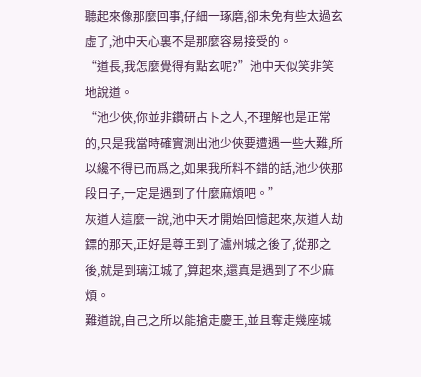聽起來像那麼回事,仔細一琢磨,卻未免有些太過玄虛了,池中天心裏不是那麼容易接受的。
“道長,我怎麼覺得有點玄呢?”池中天似笑非笑地說道。
“池少俠,你並非鑽研占卜之人,不理解也是正常的,只是我當時確實測出池少俠要遭遇一些大難,所以纔不得已而爲之,如果我所料不錯的話,池少俠那段日子,一定是遇到了什麼麻煩吧。”
灰道人這麼一說,池中天才開始回憶起來,灰道人劫鏢的那天,正好是尊王到了瀘州城之後了,從那之後,就是到璃江城了,算起來,還真是遇到了不少麻煩。
難道說,自己之所以能搶走慶王,並且奪走幾座城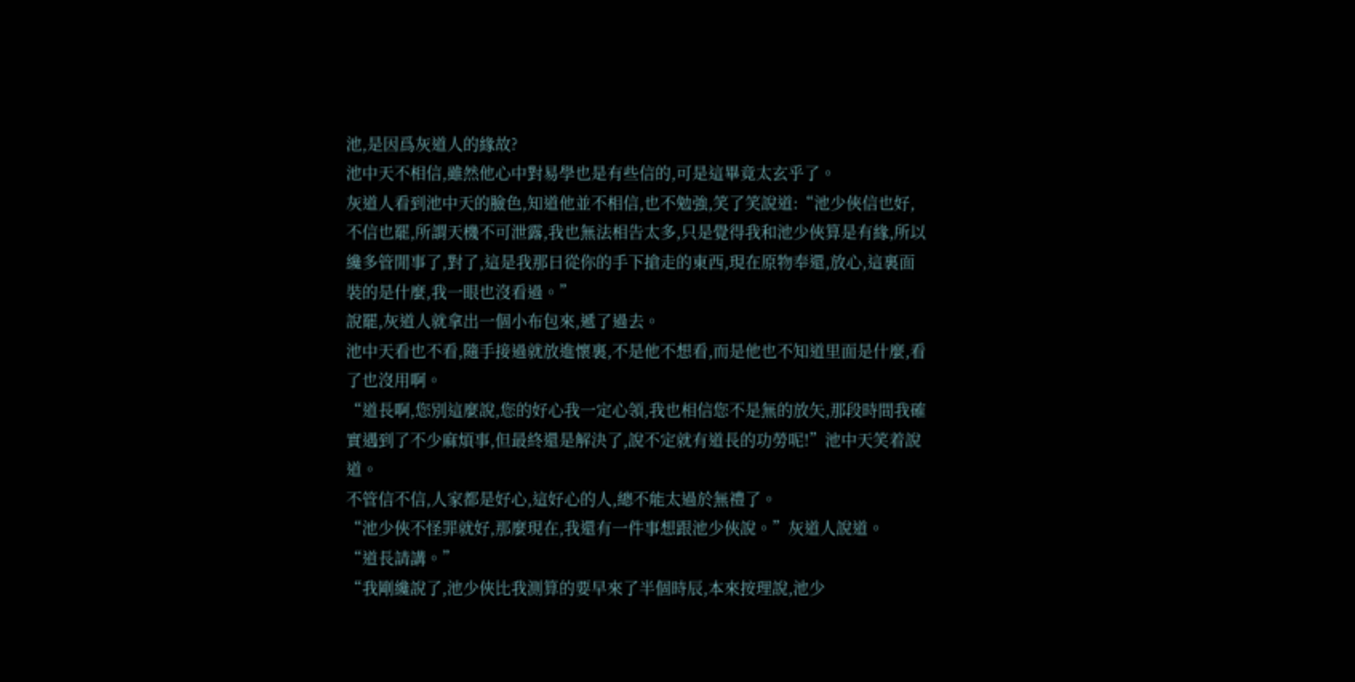池,是因爲灰道人的緣故?
池中天不相信,雖然他心中對易學也是有些信的,可是這畢竟太玄乎了。
灰道人看到池中天的臉色,知道他並不相信,也不勉強,笑了笑說道:“池少俠信也好,不信也罷,所謂天機不可泄露,我也無法相告太多,只是覺得我和池少俠算是有緣,所以纔多管閒事了,對了,這是我那日從你的手下搶走的東西,現在原物奉還,放心,這裏面裝的是什麼,我一眼也沒看過。”
說罷,灰道人就拿出一個小布包來,遞了過去。
池中天看也不看,隨手接過就放進懷裏,不是他不想看,而是他也不知道里面是什麼,看了也沒用啊。
“道長啊,您別這麼說,您的好心我一定心領,我也相信您不是無的放矢,那段時間我確實遇到了不少麻煩事,但最終還是解決了,說不定就有道長的功勞呢!”池中天笑着說道。
不管信不信,人家都是好心,這好心的人,總不能太過於無禮了。
“池少俠不怪罪就好,那麼現在,我還有一件事想跟池少俠說。”灰道人說道。
“道長請講。”
“我剛纔說了,池少俠比我測算的要早來了半個時辰,本來按理說,池少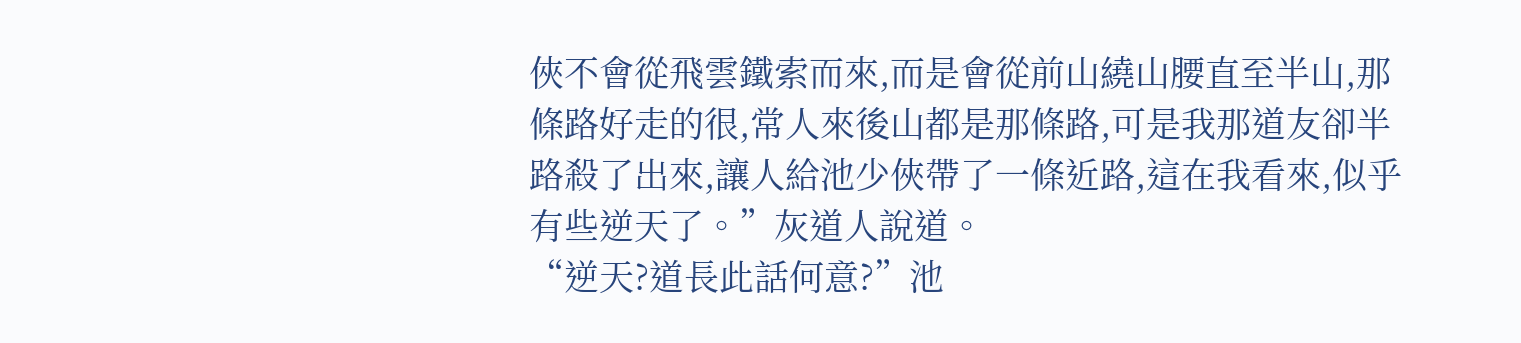俠不會從飛雲鐵索而來,而是會從前山繞山腰直至半山,那條路好走的很,常人來後山都是那條路,可是我那道友卻半路殺了出來,讓人給池少俠帶了一條近路,這在我看來,似乎有些逆天了。”灰道人說道。
“逆天?道長此話何意?”池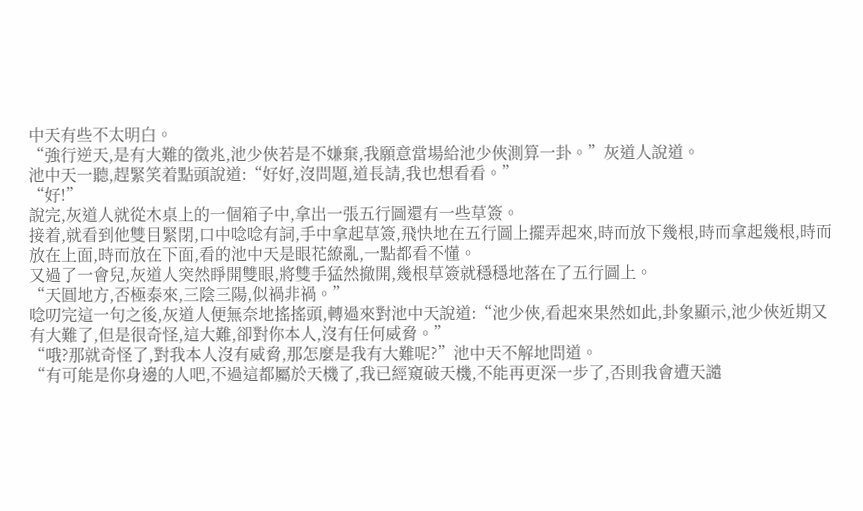中天有些不太明白。
“強行逆天,是有大難的徵兆,池少俠若是不嫌棄,我願意當場給池少俠測算一卦。”灰道人說道。
池中天一聽,趕緊笑着點頭說道:“好好,沒問題,道長請,我也想看看。”
“好!”
說完,灰道人就從木桌上的一個箱子中,拿出一張五行圖還有一些草簽。
接着,就看到他雙目緊閉,口中唸唸有詞,手中拿起草簽,飛快地在五行圖上擺弄起來,時而放下幾根,時而拿起幾根,時而放在上面,時而放在下面,看的池中天是眼花繚亂,一點都看不懂。
又過了一會兒,灰道人突然睜開雙眼,將雙手猛然撤開,幾根草簽就穩穩地落在了五行圖上。
“天圓地方,否極泰來,三陰三陽,似禍非禍。”
唸叨完這一句之後,灰道人便無奈地搖搖頭,轉過來對池中天說道:“池少俠,看起來果然如此,卦象顯示,池少俠近期又有大難了,但是很奇怪,這大難,卻對你本人,沒有任何威脅。”
“哦?那就奇怪了,對我本人沒有威脅,那怎麼是我有大難呢?”池中天不解地問道。
“有可能是你身邊的人吧,不過這都屬於天機了,我已經窺破天機,不能再更深一步了,否則我會遭天譴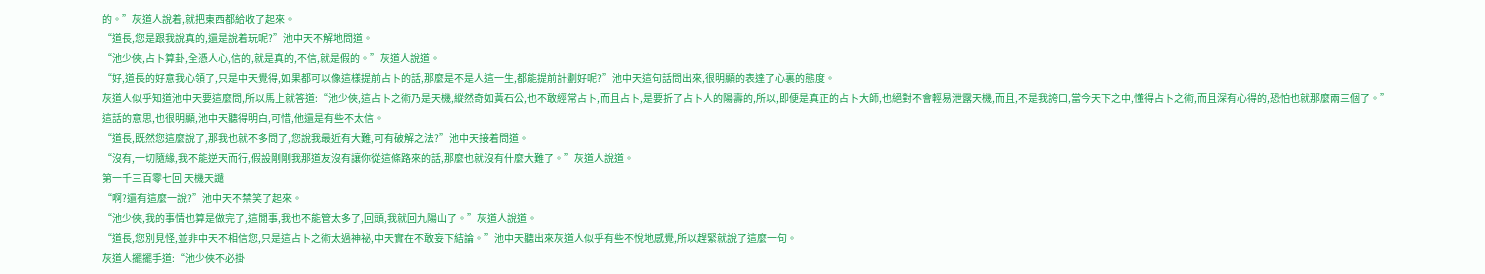的。”灰道人說着,就把東西都給收了起來。
“道長,您是跟我說真的,還是說着玩呢?”池中天不解地問道。
“池少俠,占卜算卦,全憑人心,信的,就是真的,不信,就是假的。”灰道人說道。
“好,道長的好意我心領了,只是中天覺得,如果都可以像這樣提前占卜的話,那麼是不是人這一生,都能提前計劃好呢?”池中天這句話問出來,很明顯的表達了心裏的態度。
灰道人似乎知道池中天要這麼問,所以馬上就答道:“池少俠,這占卜之術乃是天機,縱然奇如黃石公,也不敢經常占卜,而且占卜,是要折了占卜人的陽壽的,所以,即便是真正的占卜大師,也絕對不會輕易泄露天機,而且,不是我誇口,當今天下之中,懂得占卜之術,而且深有心得的,恐怕也就那麼兩三個了。”
這話的意思,也很明顯,池中天聽得明白,可惜,他還是有些不太信。
“道長,既然您這麼說了,那我也就不多問了,您說我最近有大難,可有破解之法?”池中天接着問道。
“沒有,一切隨緣,我不能逆天而行,假設剛剛我那道友沒有讓你從這條路來的話,那麼也就沒有什麼大難了。”灰道人說道。
第一千三百零七回 天機天譴
“啊?還有這麼一說?”池中天不禁笑了起來。
“池少俠,我的事情也算是做完了,這閒事,我也不能管太多了,回頭,我就回九陽山了。”灰道人說道。
“道長,您別見怪,並非中天不相信您,只是這占卜之術太過神祕,中天實在不敢妄下結論。”池中天聽出來灰道人似乎有些不悅地感覺,所以趕緊就說了這麼一句。
灰道人擺擺手道:“池少俠不必掛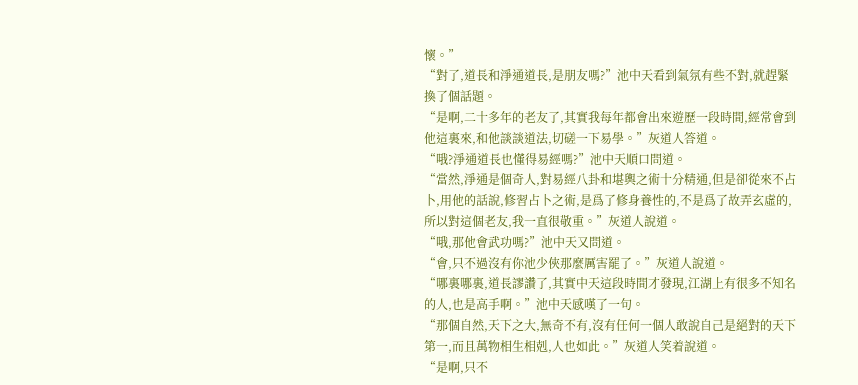懷。”
“對了,道長和淨通道長,是朋友嗎?”池中天看到氣氛有些不對,就趕緊換了個話題。
“是啊,二十多年的老友了,其實我每年都會出來遊歷一段時間,經常會到他這裏來,和他談談道法,切磋一下易學。”灰道人答道。
“哦?淨通道長也懂得易經嗎?”池中天順口問道。
“當然,淨通是個奇人,對易經八卦和堪輿之術十分精通,但是卻從來不占卜,用他的話說,修習占卜之術,是爲了修身養性的,不是爲了故弄玄虛的,所以對這個老友,我一直很敬重。”灰道人說道。
“哦,那他會武功嗎?”池中天又問道。
“會,只不過沒有你池少俠那麼厲害罷了。”灰道人說道。
“哪裏哪裏,道長謬讚了,其實中天這段時間才發現,江湖上有很多不知名的人,也是高手啊。”池中天感嘆了一句。
“那個自然,天下之大,無奇不有,沒有任何一個人敢說自己是絕對的天下第一,而且萬物相生相剋,人也如此。”灰道人笑着說道。
“是啊,只不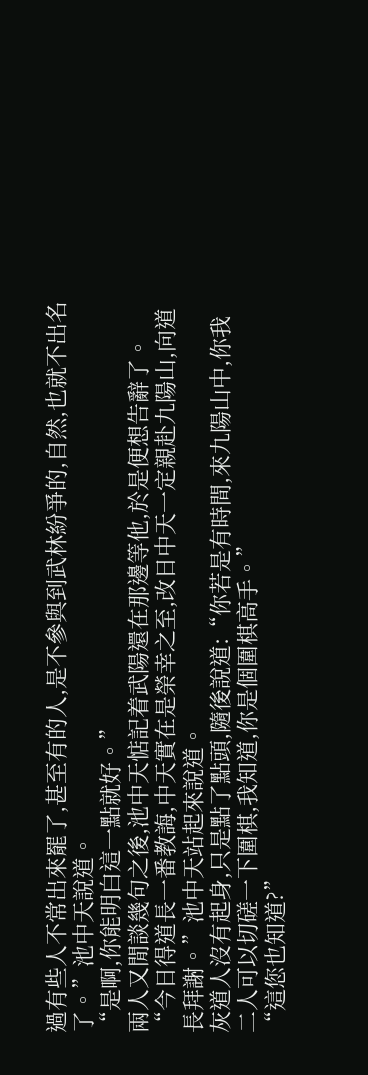過有些人不常出來罷了,甚至有的人,是不參與到武林紛爭的,自然,也就不出名了。”池中天說道。
“是啊,你能明白這一點就好。”
兩人又閒談幾句之後,池中天惦記着武陽還在那邊等他,於是便想告辭了。
“今日得道長一番教誨,中天實在是榮幸之至,改日中天一定親赴九陽山,向道長拜謝。”池中天站起來說道。
灰道人沒有起身,只是點了點頭,隨後說道:“你若是有時間,來九陽山中,你我二人可以切磋一下圍棋,我知道,你是個圍棋高手。”
“這您也知道?”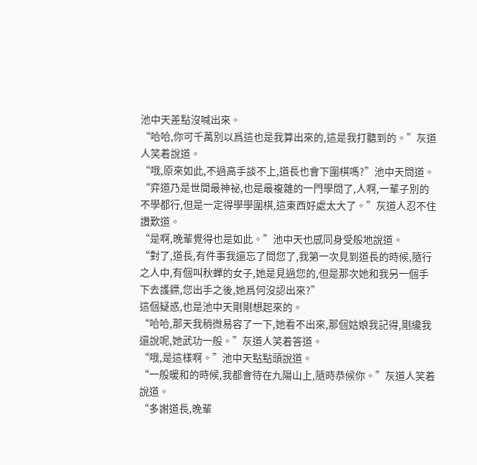池中天差點沒喊出來。
“哈哈,你可千萬別以爲這也是我算出來的,這是我打聽到的。”灰道人笑着說道。
“哦,原來如此,不過高手談不上,道長也會下圍棋嗎?”池中天問道。
“弈道乃是世間最神祕,也是最複雜的一門學問了,人啊,一輩子別的不學都行,但是一定得學學圍棋,這東西好處太大了。”灰道人忍不住讚歎道。
“是啊,晚輩覺得也是如此。”池中天也感同身受般地說道。
“對了,道長,有件事我還忘了問您了,我第一次見到道長的時候,隨行之人中,有個叫秋蟬的女子,她是見過您的,但是那次她和我另一個手下去護鏢,您出手之後,她爲何沒認出來?”
這個疑惑,也是池中天剛剛想起來的。
“哈哈,那天我稍微易容了一下,她看不出來,那個姑娘我記得,剛纔我還說呢,她武功一般。”灰道人笑着答道。
“哦,是這樣啊。”池中天點點頭說道。
“一般暖和的時候,我都會待在九陽山上,隨時恭候你。”灰道人笑着說道。
“多謝道長,晚輩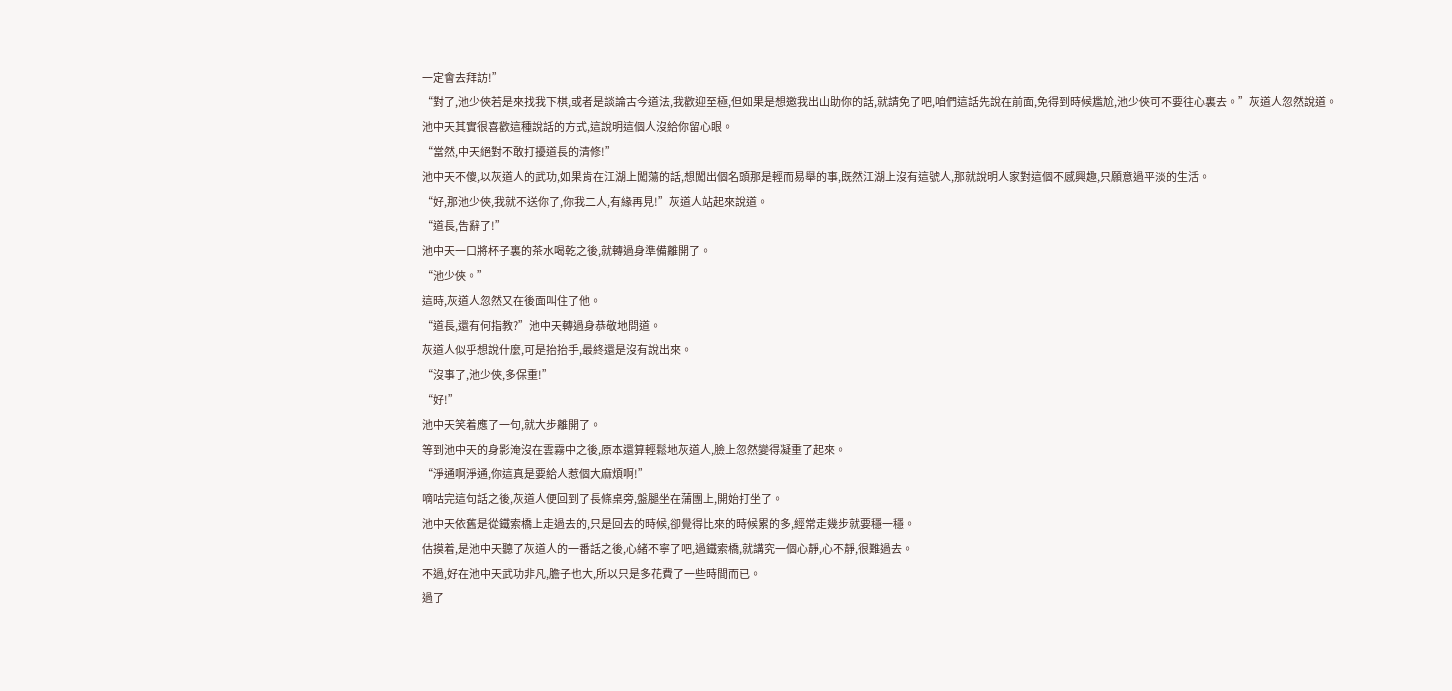一定會去拜訪!”
“對了,池少俠若是來找我下棋,或者是談論古今道法,我歡迎至極,但如果是想邀我出山助你的話,就請免了吧,咱們這話先說在前面,免得到時候尷尬,池少俠可不要往心裏去。”灰道人忽然說道。
池中天其實很喜歡這種說話的方式,這說明這個人沒給你留心眼。
“當然,中天絕對不敢打擾道長的清修!”
池中天不傻,以灰道人的武功,如果肯在江湖上闖蕩的話,想闖出個名頭那是輕而易舉的事,既然江湖上沒有這號人,那就說明人家對這個不感興趣,只願意過平淡的生活。
“好,那池少俠,我就不送你了,你我二人,有緣再見!”灰道人站起來說道。
“道長,告辭了!”
池中天一口將杯子裏的茶水喝乾之後,就轉過身準備離開了。
“池少俠。”
這時,灰道人忽然又在後面叫住了他。
“道長,還有何指教?”池中天轉過身恭敬地問道。
灰道人似乎想說什麼,可是抬抬手,最終還是沒有說出來。
“沒事了,池少俠,多保重!”
“好!”
池中天笑着應了一句,就大步離開了。
等到池中天的身影淹沒在雲霧中之後,原本還算輕鬆地灰道人,臉上忽然變得凝重了起來。
“淨通啊淨通,你這真是要給人惹個大麻煩啊!”
嘀咕完這句話之後,灰道人便回到了長條桌旁,盤腿坐在蒲團上,開始打坐了。
池中天依舊是從鐵索橋上走過去的,只是回去的時候,卻覺得比來的時候累的多,經常走幾步就要穩一穩。
估摸着,是池中天聽了灰道人的一番話之後,心緒不寧了吧,過鐵索橋,就講究一個心靜,心不靜,很難過去。
不過,好在池中天武功非凡,膽子也大,所以只是多花費了一些時間而已。
過了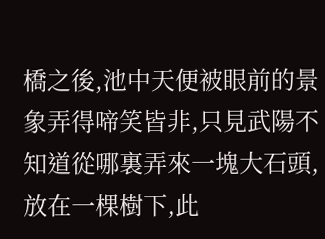橋之後,池中天便被眼前的景象弄得啼笑皆非,只見武陽不知道從哪裏弄來一塊大石頭,放在一棵樹下,此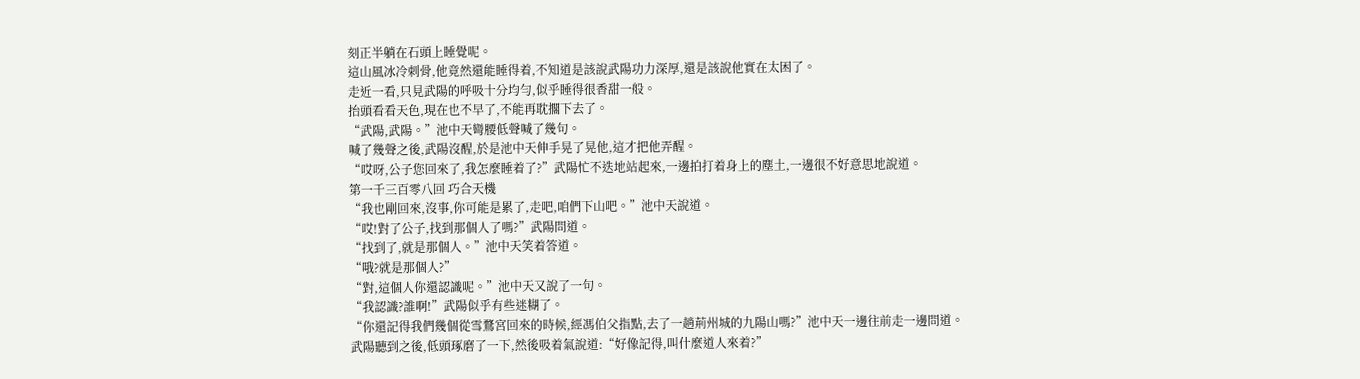刻正半躺在石頭上睡覺呢。
這山風冰冷刺骨,他竟然還能睡得着,不知道是該說武陽功力深厚,還是該說他實在太困了。
走近一看,只見武陽的呼吸十分均勻,似乎睡得很香甜一般。
抬頭看看天色,現在也不早了,不能再耽擱下去了。
“武陽,武陽。”池中天彎腰低聲喊了幾句。
喊了幾聲之後,武陽沒醒,於是池中天伸手晃了晃他,這才把他弄醒。
“哎呀,公子您回來了,我怎麼睡着了?”武陽忙不迭地站起來,一邊拍打着身上的塵土,一邊很不好意思地說道。
第一千三百零八回 巧合天機
“我也剛回來,沒事,你可能是累了,走吧,咱們下山吧。”池中天說道。
“哎!對了公子,找到那個人了嗎?”武陽問道。
“找到了,就是那個人。”池中天笑着答道。
“哦?就是那個人?”
“對,這個人你還認識呢。”池中天又說了一句。
“我認識?誰啊!”武陽似乎有些迷糊了。
“你還記得我們幾個從雪鶩宮回來的時候,經馮伯父指點,去了一趟荊州城的九陽山嗎?”池中天一邊往前走一邊問道。
武陽聽到之後,低頭琢磨了一下,然後吸着氣說道:“好像記得,叫什麼道人來着?”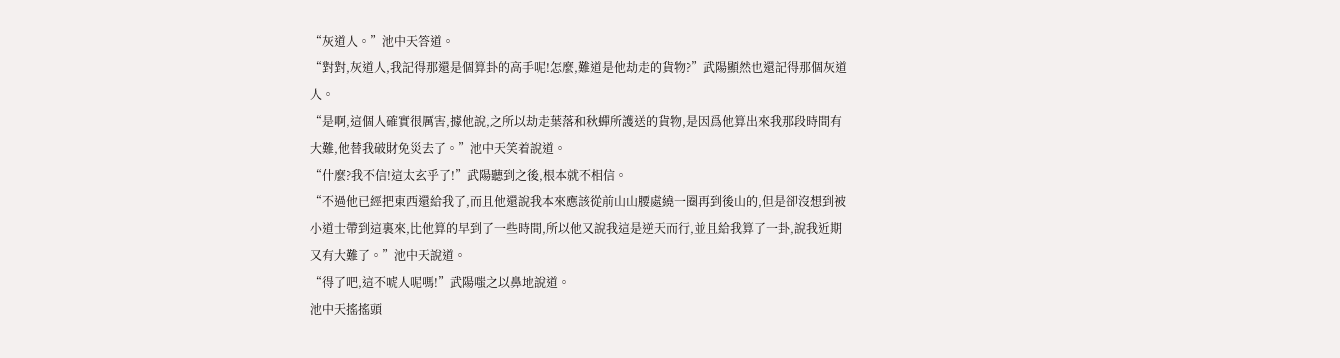“灰道人。”池中天答道。
“對對,灰道人,我記得那還是個算卦的高手呢!怎麼,難道是他劫走的貨物?”武陽顯然也還記得那個灰道人。
“是啊,這個人確實很厲害,據他說,之所以劫走葉落和秋蟬所護送的貨物,是因爲他算出來我那段時間有大難,他替我破財免災去了。”池中天笑着說道。
“什麼?我不信!這太玄乎了!”武陽聽到之後,根本就不相信。
“不過他已經把東西還給我了,而且他還說我本來應該從前山山腰處繞一圈再到後山的,但是卻沒想到被小道士帶到這裏來,比他算的早到了一些時間,所以他又說我這是逆天而行,並且給我算了一卦,說我近期又有大難了。”池中天說道。
“得了吧,這不唬人呢嗎!”武陽嗤之以鼻地說道。
池中天搖搖頭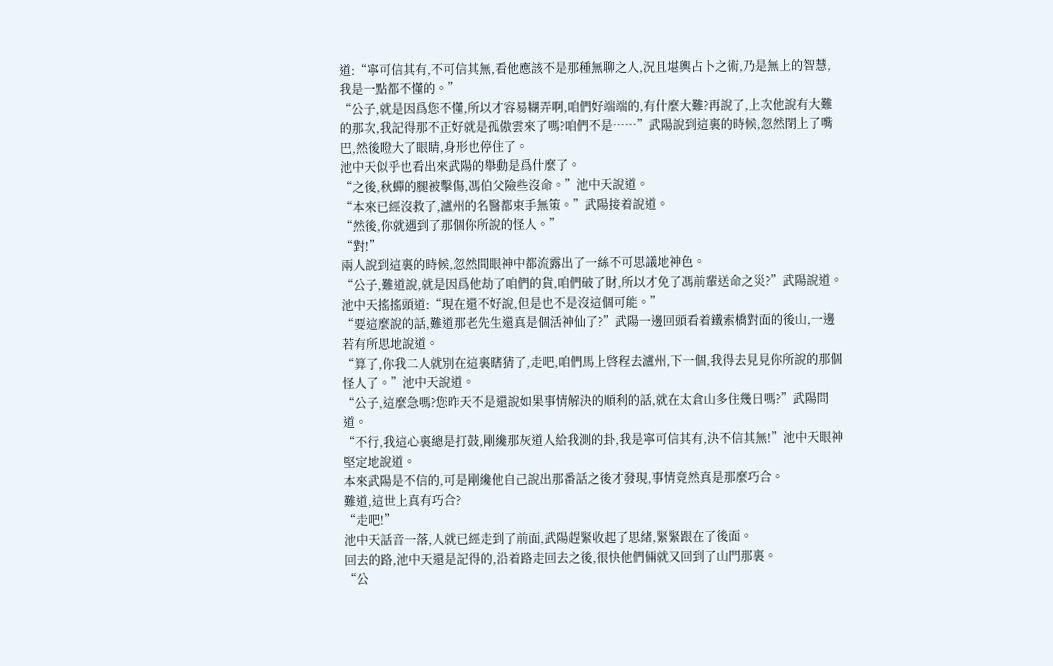道:“寧可信其有,不可信其無,看他應該不是那種無聊之人,況且堪輿占卜之術,乃是無上的智慧,我是一點都不懂的。”
“公子,就是因爲您不懂,所以才容易糊弄啊,咱們好端端的,有什麼大難?再說了,上次他說有大難的那次,我記得那不正好就是孤傲雲來了嗎?咱們不是……”武陽說到這裏的時候,忽然閉上了嘴巴,然後瞪大了眼睛,身形也停住了。
池中天似乎也看出來武陽的舉動是爲什麼了。
“之後,秋蟬的腿被擊傷,馮伯父險些沒命。”池中天說道。
“本來已經沒救了,瀘州的名醫都束手無策。”武陽接着說道。
“然後,你就遇到了那個你所說的怪人。”
“對!”
兩人說到這裏的時候,忽然間眼神中都流露出了一絲不可思議地神色。
“公子,難道說,就是因爲他劫了咱們的貨,咱們破了財,所以才免了馮前輩送命之災?”武陽說道。
池中天搖搖頭道:“現在還不好說,但是也不是沒這個可能。”
“要這麼說的話,難道那老先生還真是個活神仙了?”武陽一邊回頭看着鐵索橋對面的後山,一邊若有所思地說道。
“算了,你我二人就別在這裏瞎猜了,走吧,咱們馬上啓程去瀘州,下一個,我得去見見你所說的那個怪人了。”池中天說道。
“公子,這麼急嗎?您昨天不是還說如果事情解決的順利的話,就在太倉山多住幾日嗎?”武陽問道。
“不行,我這心裏總是打鼓,剛纔那灰道人給我測的卦,我是寧可信其有,決不信其無!”池中天眼神堅定地說道。
本來武陽是不信的,可是剛纔他自己說出那番話之後才發現,事情竟然真是那麼巧合。
難道,這世上真有巧合?
“走吧!”
池中天話音一落,人就已經走到了前面,武陽趕緊收起了思緒,緊緊跟在了後面。
回去的路,池中天還是記得的,沿着路走回去之後,很快他們倆就又回到了山門那裏。
“公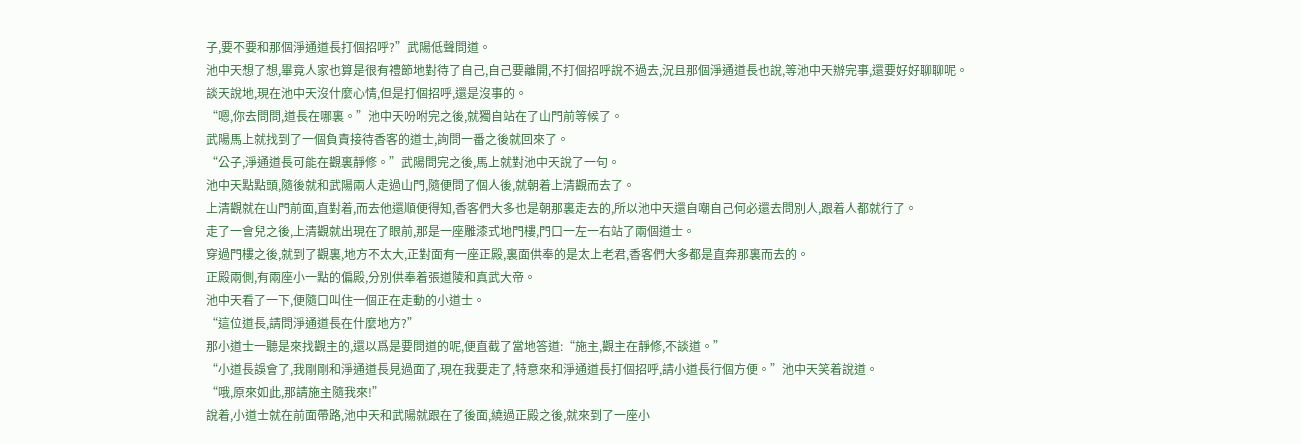子,要不要和那個淨通道長打個招呼?”武陽低聲問道。
池中天想了想,畢竟人家也算是很有禮節地對待了自己,自己要離開,不打個招呼說不過去,況且那個淨通道長也說,等池中天辦完事,還要好好聊聊呢。
談天說地,現在池中天沒什麼心情,但是打個招呼,還是沒事的。
“嗯,你去問問,道長在哪裏。”池中天吩咐完之後,就獨自站在了山門前等候了。
武陽馬上就找到了一個負責接待香客的道士,詢問一番之後就回來了。
“公子,淨通道長可能在觀裏靜修。”武陽問完之後,馬上就對池中天說了一句。
池中天點點頭,隨後就和武陽兩人走過山門,隨便問了個人後,就朝着上清觀而去了。
上清觀就在山門前面,直對着,而去他還順便得知,香客們大多也是朝那裏走去的,所以池中天還自嘲自己何必還去問別人,跟着人都就行了。
走了一會兒之後,上清觀就出現在了眼前,那是一座雕漆式地門樓,門口一左一右站了兩個道士。
穿過門樓之後,就到了觀裏,地方不太大,正對面有一座正殿,裏面供奉的是太上老君,香客們大多都是直奔那裏而去的。
正殿兩側,有兩座小一點的偏殿,分別供奉着張道陵和真武大帝。
池中天看了一下,便隨口叫住一個正在走動的小道士。
“這位道長,請問淨通道長在什麼地方?”
那小道士一聽是來找觀主的,還以爲是要問道的呢,便直截了當地答道:“施主,觀主在靜修,不談道。”
“小道長誤會了,我剛剛和淨通道長見過面了,現在我要走了,特意來和淨通道長打個招呼,請小道長行個方便。”池中天笑着說道。
“哦,原來如此,那請施主隨我來!”
說着,小道士就在前面帶路,池中天和武陽就跟在了後面,繞過正殿之後,就來到了一座小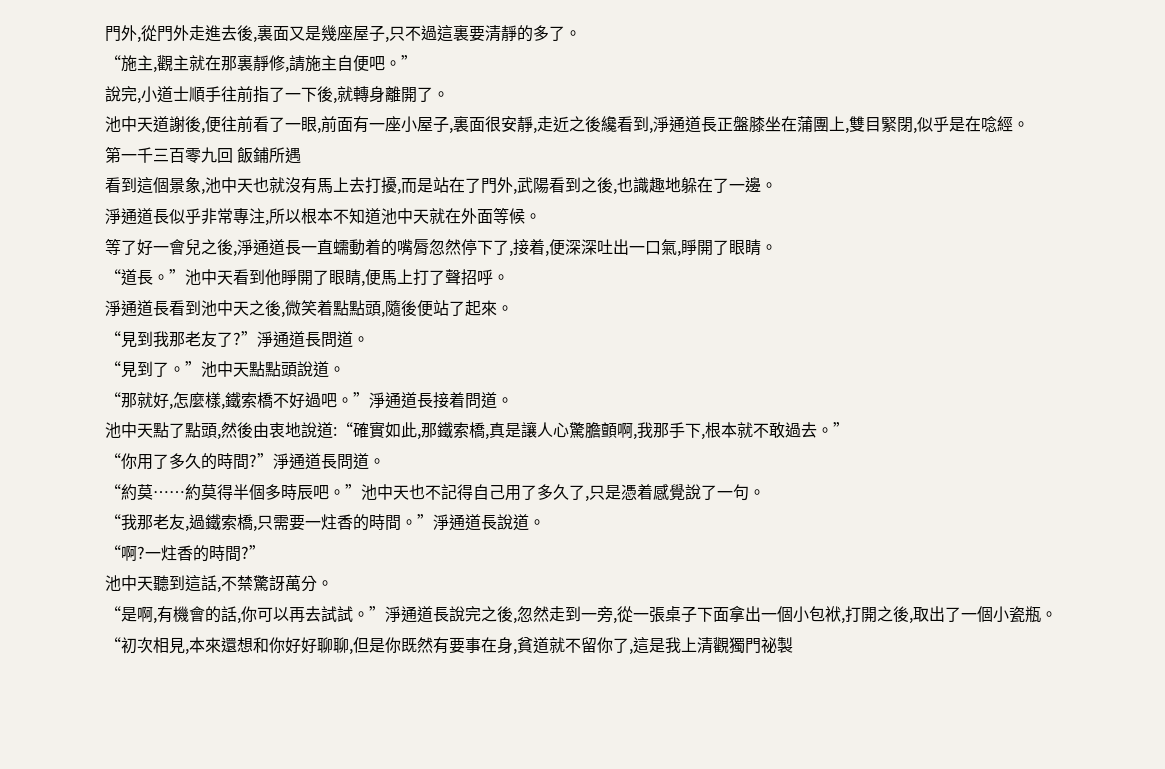門外,從門外走進去後,裏面又是幾座屋子,只不過這裏要清靜的多了。
“施主,觀主就在那裏靜修,請施主自便吧。”
說完,小道士順手往前指了一下後,就轉身離開了。
池中天道謝後,便往前看了一眼,前面有一座小屋子,裏面很安靜,走近之後纔看到,淨通道長正盤膝坐在蒲團上,雙目緊閉,似乎是在唸經。
第一千三百零九回 飯鋪所遇
看到這個景象,池中天也就沒有馬上去打擾,而是站在了門外,武陽看到之後,也識趣地躲在了一邊。
淨通道長似乎非常專注,所以根本不知道池中天就在外面等候。
等了好一會兒之後,淨通道長一直蠕動着的嘴脣忽然停下了,接着,便深深吐出一口氣,睜開了眼睛。
“道長。”池中天看到他睜開了眼睛,便馬上打了聲招呼。
淨通道長看到池中天之後,微笑着點點頭,隨後便站了起來。
“見到我那老友了?”淨通道長問道。
“見到了。”池中天點點頭說道。
“那就好,怎麼樣,鐵索橋不好過吧。”淨通道長接着問道。
池中天點了點頭,然後由衷地說道:“確實如此,那鐵索橋,真是讓人心驚膽顫啊,我那手下,根本就不敢過去。”
“你用了多久的時間?”淨通道長問道。
“約莫……約莫得半個多時辰吧。”池中天也不記得自己用了多久了,只是憑着感覺說了一句。
“我那老友,過鐵索橋,只需要一炷香的時間。”淨通道長說道。
“啊?一炷香的時間?”
池中天聽到這話,不禁驚訝萬分。
“是啊,有機會的話,你可以再去試試。”淨通道長說完之後,忽然走到一旁,從一張桌子下面拿出一個小包袱,打開之後,取出了一個小瓷瓶。
“初次相見,本來還想和你好好聊聊,但是你既然有要事在身,貧道就不留你了,這是我上清觀獨門祕製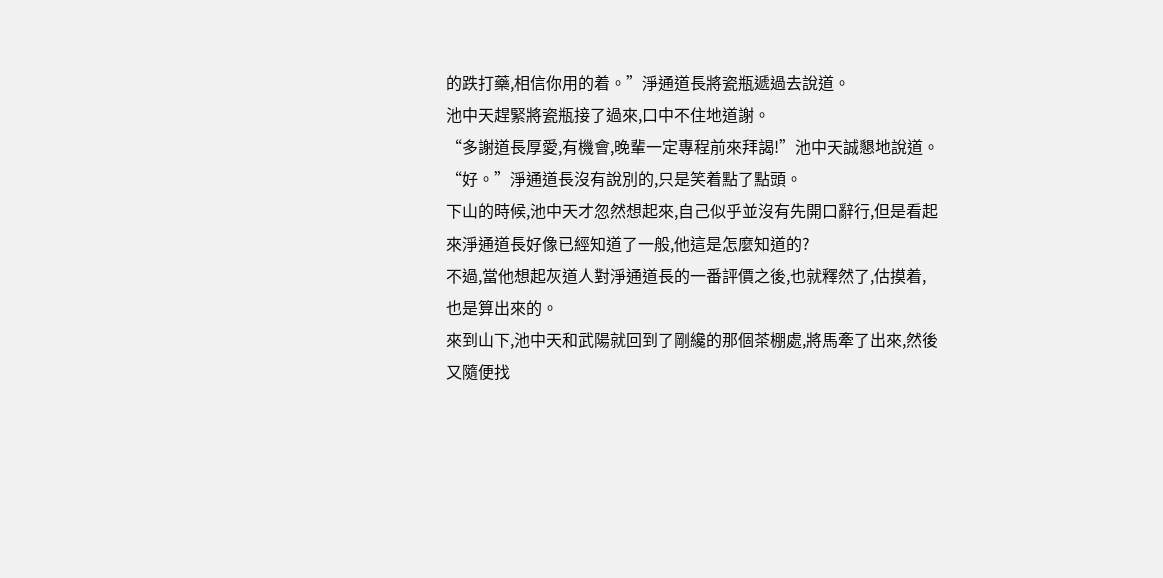的跌打藥,相信你用的着。”淨通道長將瓷瓶遞過去說道。
池中天趕緊將瓷瓶接了過來,口中不住地道謝。
“多謝道長厚愛,有機會,晚輩一定專程前來拜謁!”池中天誠懇地說道。
“好。”淨通道長沒有說別的,只是笑着點了點頭。
下山的時候,池中天才忽然想起來,自己似乎並沒有先開口辭行,但是看起來淨通道長好像已經知道了一般,他這是怎麼知道的?
不過,當他想起灰道人對淨通道長的一番評價之後,也就釋然了,估摸着,也是算出來的。
來到山下,池中天和武陽就回到了剛纔的那個茶棚處,將馬牽了出來,然後又隨便找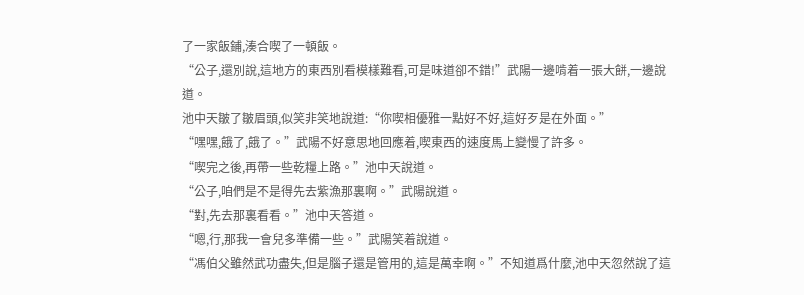了一家飯鋪,湊合喫了一頓飯。
“公子,還別說,這地方的東西別看模樣難看,可是味道卻不錯!”武陽一邊啃着一張大餅,一邊說道。
池中天皺了皺眉頭,似笑非笑地說道:“你喫相優雅一點好不好,這好歹是在外面。”
“嘿嘿,餓了,餓了。”武陽不好意思地回應着,喫東西的速度馬上變慢了許多。
“喫完之後,再帶一些乾糧上路。”池中天說道。
“公子,咱們是不是得先去紫漁那裏啊。”武陽說道。
“對,先去那裏看看。”池中天答道。
“嗯,行,那我一會兒多準備一些。”武陽笑着說道。
“馮伯父雖然武功盡失,但是腦子還是管用的,這是萬幸啊。”不知道爲什麼,池中天忽然說了這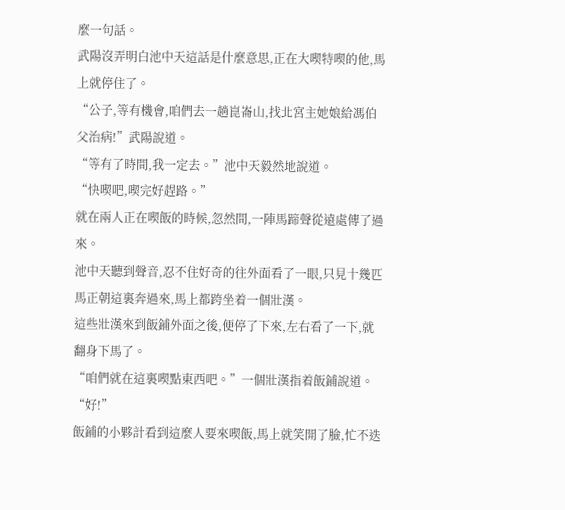麼一句話。
武陽沒弄明白池中天這話是什麼意思,正在大喫特喫的他,馬上就停住了。
“公子,等有機會,咱們去一趟崑崙山,找北宮主她娘給馮伯父治病!”武陽說道。
“等有了時間,我一定去。”池中天毅然地說道。
“快喫吧,喫完好趕路。”
就在兩人正在喫飯的時候,忽然間,一陣馬蹄聲從遠處傳了過來。
池中天聽到聲音,忍不住好奇的往外面看了一眼,只見十幾匹馬正朝這裏奔過來,馬上都跨坐着一個壯漢。
這些壯漢來到飯鋪外面之後,便停了下來,左右看了一下,就翻身下馬了。
“咱們就在這裏喫點東西吧。”一個壯漢指着飯鋪說道。
“好!”
飯鋪的小夥計看到這麼人要來喫飯,馬上就笑開了臉,忙不迭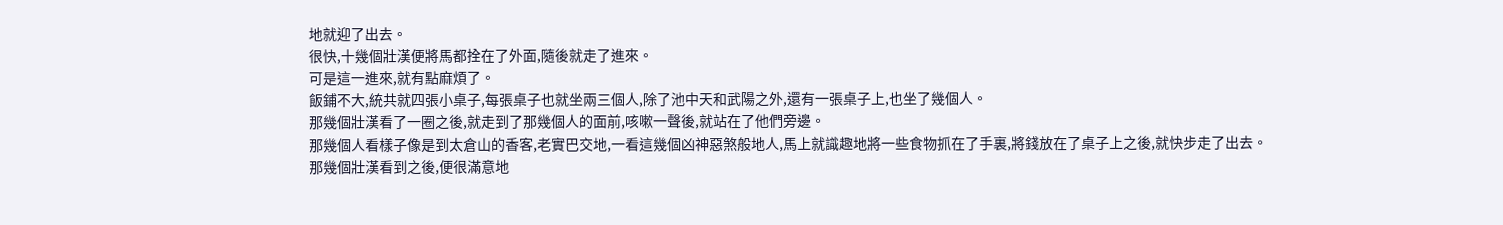地就迎了出去。
很快,十幾個壯漢便將馬都拴在了外面,隨後就走了進來。
可是這一進來,就有點麻煩了。
飯鋪不大,統共就四張小桌子,每張桌子也就坐兩三個人,除了池中天和武陽之外,還有一張桌子上,也坐了幾個人。
那幾個壯漢看了一圈之後,就走到了那幾個人的面前,咳嗽一聲後,就站在了他們旁邊。
那幾個人看樣子像是到太倉山的香客,老實巴交地,一看這幾個凶神惡煞般地人,馬上就識趣地將一些食物抓在了手裏,將錢放在了桌子上之後,就快步走了出去。
那幾個壯漢看到之後,便很滿意地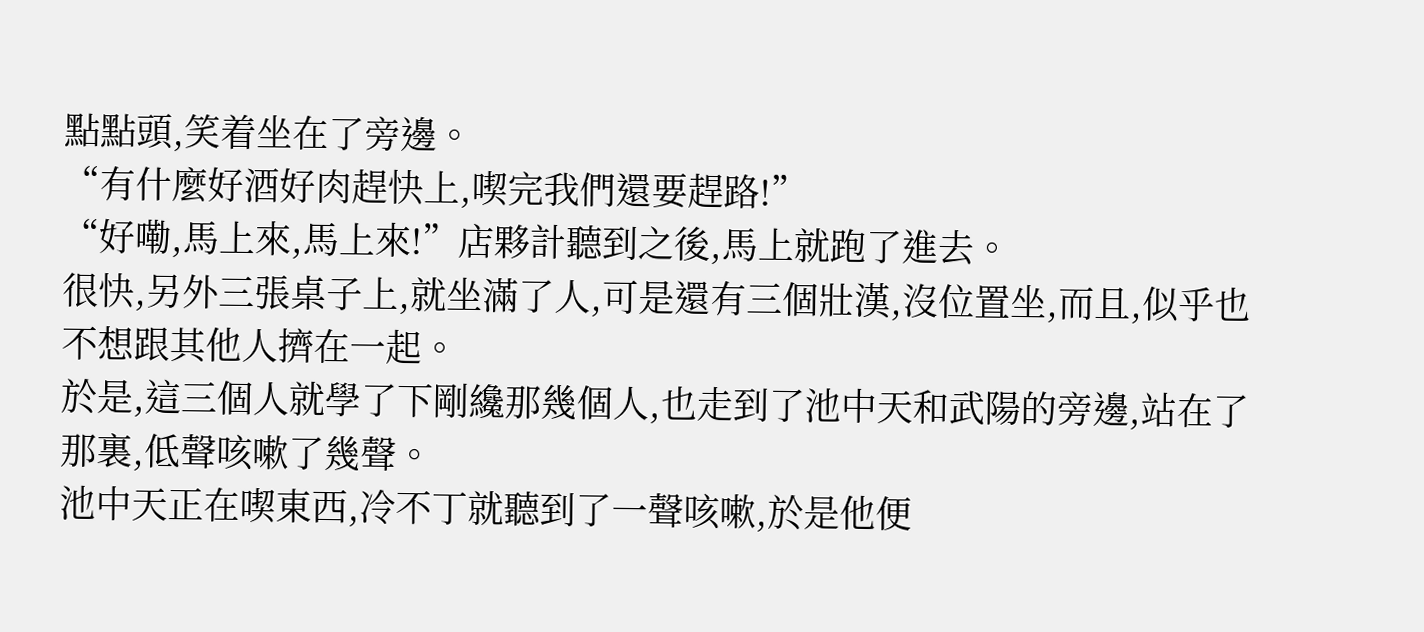點點頭,笑着坐在了旁邊。
“有什麼好酒好肉趕快上,喫完我們還要趕路!”
“好嘞,馬上來,馬上來!”店夥計聽到之後,馬上就跑了進去。
很快,另外三張桌子上,就坐滿了人,可是還有三個壯漢,沒位置坐,而且,似乎也不想跟其他人擠在一起。
於是,這三個人就學了下剛纔那幾個人,也走到了池中天和武陽的旁邊,站在了那裏,低聲咳嗽了幾聲。
池中天正在喫東西,冷不丁就聽到了一聲咳嗽,於是他便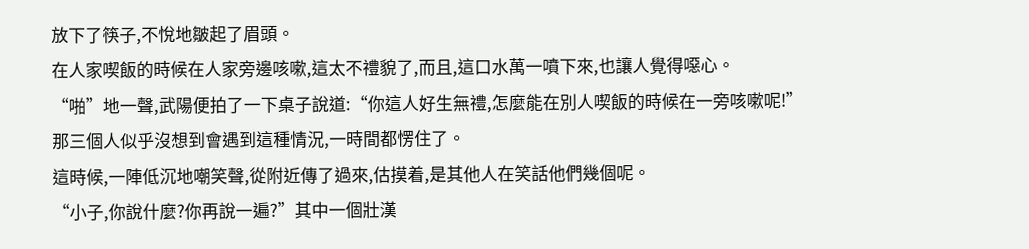放下了筷子,不悅地皺起了眉頭。
在人家喫飯的時候在人家旁邊咳嗽,這太不禮貌了,而且,這口水萬一噴下來,也讓人覺得噁心。
“啪”地一聲,武陽便拍了一下桌子說道:“你這人好生無禮,怎麼能在別人喫飯的時候在一旁咳嗽呢!”
那三個人似乎沒想到會遇到這種情況,一時間都愣住了。
這時候,一陣低沉地嘲笑聲,從附近傳了過來,估摸着,是其他人在笑話他們幾個呢。
“小子,你說什麼?你再說一遍?”其中一個壯漢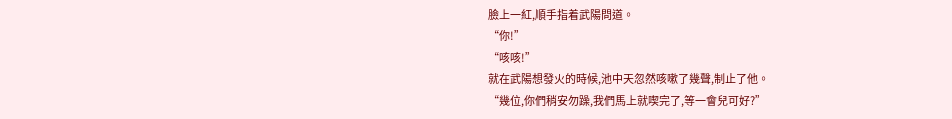臉上一紅,順手指着武陽問道。
“你!”
“咳咳!”
就在武陽想發火的時候,池中天忽然咳嗽了幾聲,制止了他。
“幾位,你們稍安勿躁,我們馬上就喫完了,等一會兒可好?”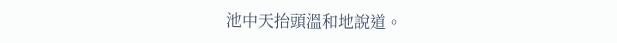池中天抬頭溫和地說道。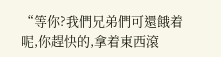“等你?我們兄弟們可還餓着呢,你趕快的,拿着東西滾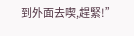到外面去喫,趕緊!”